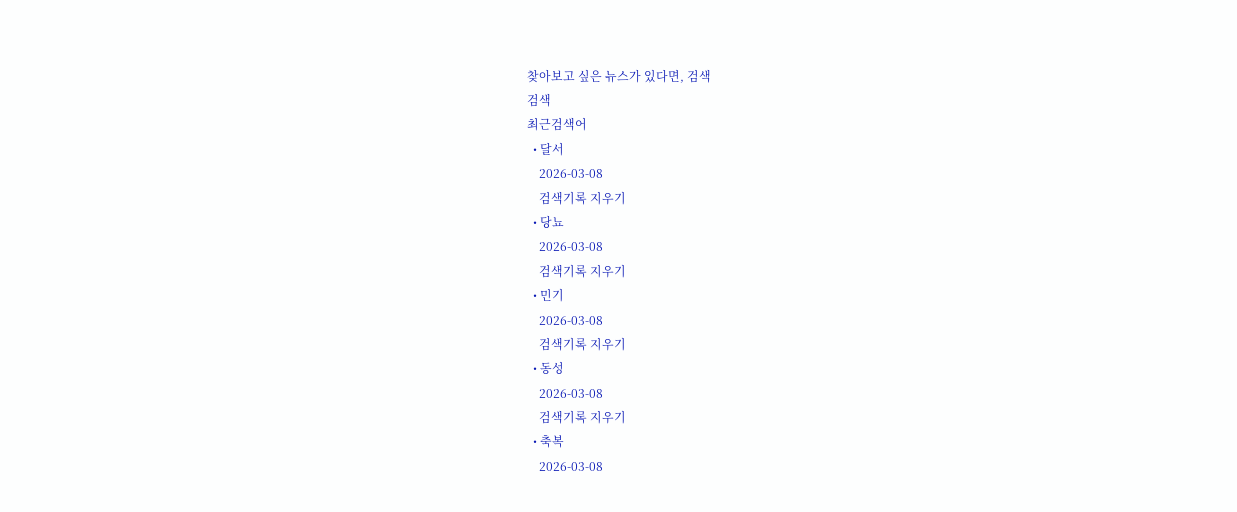찾아보고 싶은 뉴스가 있다면, 검색
검색
최근검색어
  • 달서
    2026-03-08
    검색기록 지우기
  • 당뇨
    2026-03-08
    검색기록 지우기
  • 민기
    2026-03-08
    검색기록 지우기
  • 동성
    2026-03-08
    검색기록 지우기
  • 축복
    2026-03-08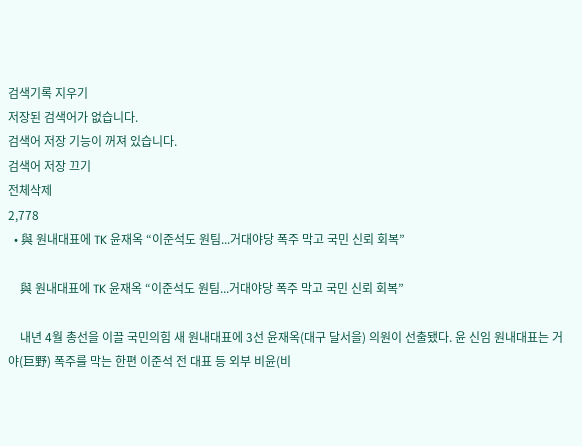검색기록 지우기
저장된 검색어가 없습니다.
검색어 저장 기능이 꺼져 있습니다.
검색어 저장 끄기
전체삭제
2,778
  • 與 원내대표에 TK 윤재옥 “이준석도 원팀...거대야당 폭주 막고 국민 신뢰 회복”

    與 원내대표에 TK 윤재옥 “이준석도 원팀...거대야당 폭주 막고 국민 신뢰 회복”

    내년 4월 총선을 이끌 국민의힘 새 원내대표에 3선 윤재옥(대구 달서을) 의원이 선출됐다. 윤 신임 원내대표는 거야(巨野) 폭주를 막는 한편 이준석 전 대표 등 외부 비윤(비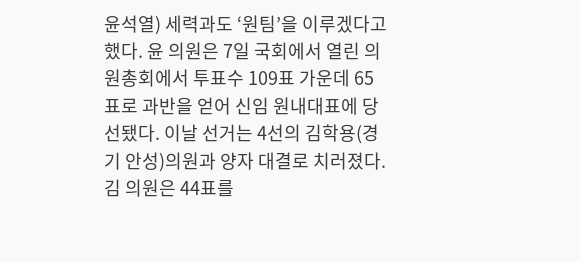윤석열) 세력과도 ‘원팀’을 이루겠다고 했다. 윤 의원은 7일 국회에서 열린 의원총회에서 투표수 109표 가운데 65표로 과반을 얻어 신임 원내대표에 당선됐다. 이날 선거는 4선의 김학용(경기 안성)의원과 양자 대결로 치러졌다. 김 의원은 44표를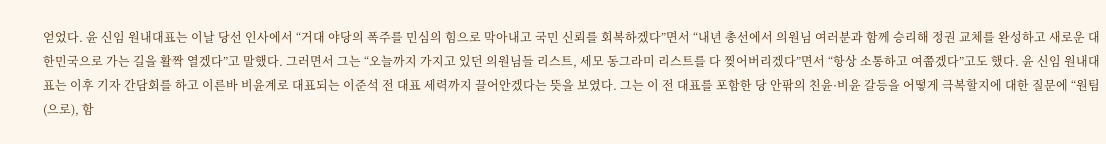얻었다. 윤 신임 원내대표는 이날 당선 인사에서 “거대 야당의 폭주를 민심의 힘으로 막아내고 국민 신뢰를 회복하겠다”면서 “내년 총선에서 의원님 여러분과 함께 승리해 정권 교체를 완성하고 새로운 대한민국으로 가는 길을 활짝 열겠다”고 말했다. 그러면서 그는 “오늘까지 가지고 있던 의원님들 리스트, 세모 동그라미 리스트를 다 찢어버리겠다”면서 “항상 소통하고 여쭙겠다”고도 했다. 윤 신임 원내대표는 이후 기자 간담회를 하고 이른바 비윤계로 대표되는 이준석 전 대표 세력까지 끌어안겠다는 뜻을 보였다. 그는 이 전 대표를 포함한 당 안팎의 친윤·비윤 갈등을 어떻게 극복할지에 대한 질문에 “원팀(으로), 함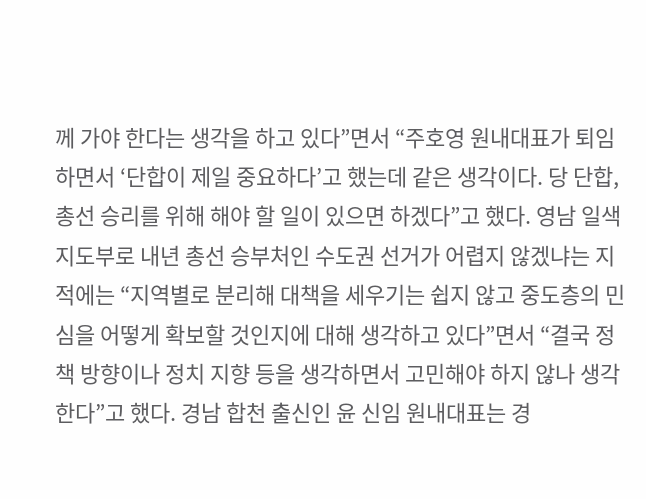께 가야 한다는 생각을 하고 있다”면서 “주호영 원내대표가 퇴임하면서 ‘단합이 제일 중요하다’고 했는데 같은 생각이다. 당 단합, 총선 승리를 위해 해야 할 일이 있으면 하겠다”고 했다. 영남 일색 지도부로 내년 총선 승부처인 수도권 선거가 어렵지 않겠냐는 지적에는 “지역별로 분리해 대책을 세우기는 쉽지 않고 중도층의 민심을 어떻게 확보할 것인지에 대해 생각하고 있다”면서 “결국 정책 방향이나 정치 지향 등을 생각하면서 고민해야 하지 않나 생각한다”고 했다. 경남 합천 출신인 윤 신임 원내대표는 경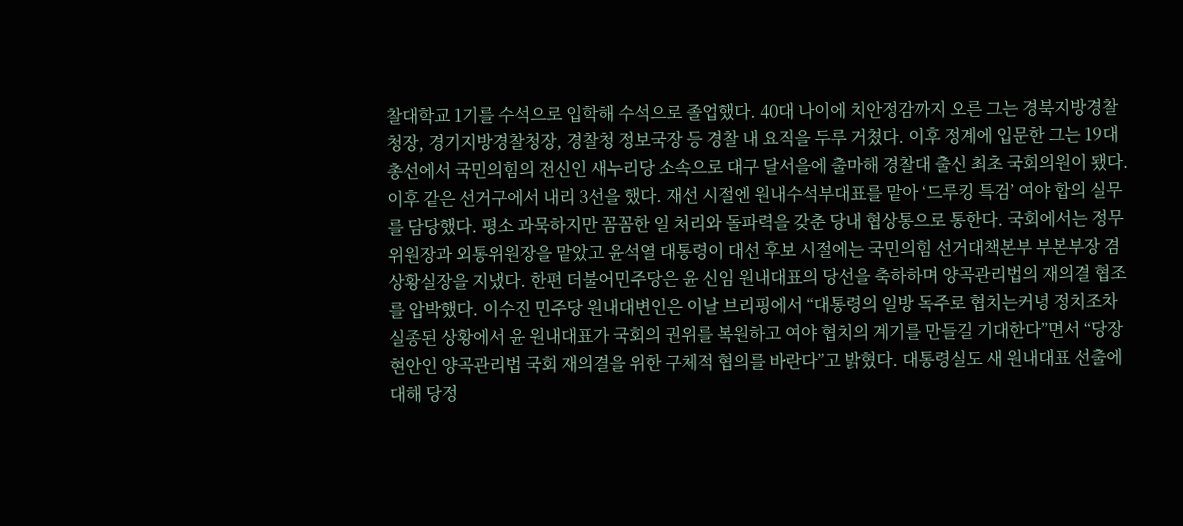찰대학교 1기를 수석으로 입학해 수석으로 졸업했다. 40대 나이에 치안정감까지 오른 그는 경북지방경찰청장, 경기지방경찰청장, 경찰청 정보국장 등 경찰 내 요직을 두루 거쳤다. 이후 정계에 입문한 그는 19대 총선에서 국민의힘의 전신인 새누리당 소속으로 대구 달서을에 출마해 경찰대 출신 최초 국회의원이 됐다. 이후 같은 선거구에서 내리 3선을 했다. 재선 시절엔 원내수석부대표를 맡아 ‘드루킹 특검’ 여야 합의 실무를 담당했다. 평소 과묵하지만 꼼꼼한 일 처리와 돌파력을 갖춘 당내 협상통으로 통한다. 국회에서는 정무위원장과 외통위원장을 맡았고 윤석열 대통령이 대선 후보 시절에는 국민의힘 선거대책본부 부본부장 겸 상황실장을 지냈다. 한편 더불어민주당은 윤 신임 원내대표의 당선을 축하하며 양곡관리법의 재의결 협조를 압박했다. 이수진 민주당 원내대변인은 이날 브리핑에서 “대통령의 일방 독주로 협치는커녕 정치조차 실종된 상황에서 윤 원내대표가 국회의 권위를 복원하고 여야 협치의 계기를 만들길 기대한다”면서 “당장 현안인 양곡관리법 국회 재의결을 위한 구체적 협의를 바란다”고 밝혔다. 대통령실도 새 원내대표 선출에 대해 당정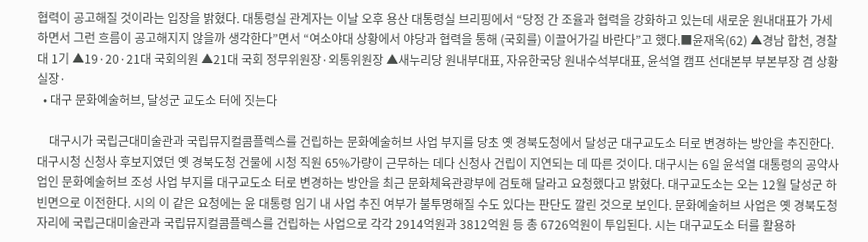협력이 공고해질 것이라는 입장을 밝혔다. 대통령실 관계자는 이날 오후 용산 대통령실 브리핑에서 “당정 간 조율과 협력을 강화하고 있는데 새로운 원내대표가 가세하면서 그런 흐름이 공고해지지 않을까 생각한다”면서 “여소야대 상황에서 야당과 협력을 통해 (국회를) 이끌어가길 바란다”고 했다.■윤재옥(62) ▲경남 합천, 경찰대 1기 ▲19·20·21대 국회의원 ▲21대 국회 정무위원장·외통위원장 ▲새누리당 원내부대표, 자유한국당 원내수석부대표, 윤석열 캠프 선대본부 부본부장 겸 상황실장·
  • 대구 문화예술허브, 달성군 교도소 터에 짓는다

    대구시가 국립근대미술관과 국립뮤지컬콤플렉스를 건립하는 문화예술허브 사업 부지를 당초 옛 경북도청에서 달성군 대구교도소 터로 변경하는 방안을 추진한다. 대구시청 신청사 후보지였던 옛 경북도청 건물에 시청 직원 65%가량이 근무하는 데다 신청사 건립이 지연되는 데 따른 것이다. 대구시는 6일 윤석열 대통령의 공약사업인 문화예술허브 조성 사업 부지를 대구교도소 터로 변경하는 방안을 최근 문화체육관광부에 검토해 달라고 요청했다고 밝혔다. 대구교도소는 오는 12월 달성군 하빈면으로 이전한다. 시의 이 같은 요청에는 윤 대통령 임기 내 사업 추진 여부가 불투명해질 수도 있다는 판단도 깔린 것으로 보인다. 문화예술허브 사업은 옛 경북도청 자리에 국립근대미술관과 국립뮤지컬콤플렉스를 건립하는 사업으로 각각 2914억원과 3812억원 등 총 6726억원이 투입된다. 시는 대구교도소 터를 활용하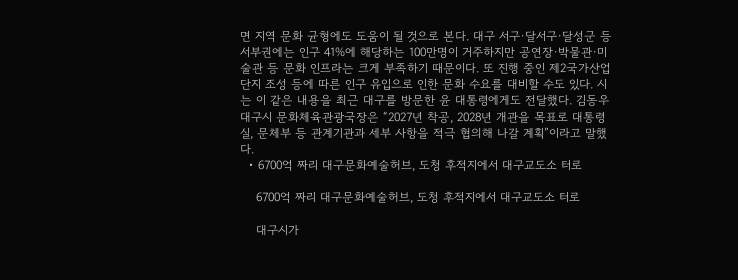면 지역 문화 균형에도 도움이 될 것으로 본다. 대구 서구·달서구·달성군 등 서부권에는 인구 41%에 해당하는 100만명이 거주하지만 공연장·박물관·미술관 등 문화 인프라는 크게 부족하기 때문이다. 또 진행 중인 제2국가산업단지 조성 등에 따른 인구 유입으로 인한 문화 수요를 대비할 수도 있다. 시는 이 같은 내용을 최근 대구를 방문한 윤 대통령에게도 전달했다. 김동우 대구시 문화체육관광국장은 “2027년 착공, 2028년 개관을 목표로 대통령실, 문체부 등 관계기관과 세부 사항을 적극 협의해 나갈 계획”이라고 말했다.
  • 6700억 짜리 대구문화예술허브, 도청 후적지에서 대구교도소 터로

    6700억 짜리 대구문화예술허브, 도청 후적지에서 대구교도소 터로

    대구시가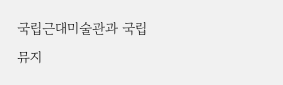국립근대미술관과 국립뮤지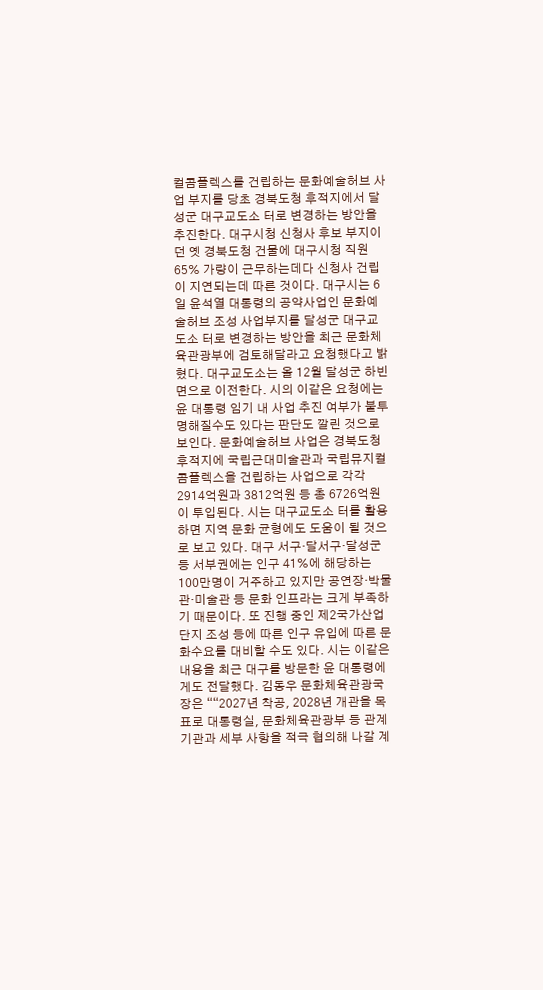컬콤플렉스를 건립하는 문화예술허브 사업 부지를 당초 경북도청 후적지에서 달성군 대구교도소 터로 변경하는 방안을 추진한다. 대구시청 신청사 후보 부지이던 옛 경북도청 건물에 대구시청 직원 65% 가량이 근무하는데다 신청사 건립이 지연되는데 따른 것이다. 대구시는 6일 윤석열 대통령의 공약사업인 문화예술허브 조성 사업부지를 달성군 대구교도소 터로 변경하는 방안을 최근 문화체육관광부에 검토해달라고 요청했다고 밝혔다. 대구교도소는 올 12월 달성군 하빈면으로 이전한다. 시의 이같은 요청에는 윤 대통령 임기 내 사업 추진 여부가 불투명해질수도 있다는 판단도 깔린 것으로 보인다. 문화예술허브 사업은 경북도청 후적지에 국립근대미술관과 국립뮤지컬콤플렉스을 건립하는 사업으로 각각 2914억원과 3812억원 등 총 6726억원이 투입된다. 시는 대구교도소 터를 활용하면 지역 문화 균형에도 도움이 될 것으로 보고 있다. 대구 서구·달서구·달성군 등 서부권에는 인구 41%에 해당하는 100만명이 거주하고 있지만 공연장·박물관·미술관 등 문화 인프라는 크게 부족하기 때문이다. 또 진행 중인 제2국가산업단지 조성 등에 따른 인구 유입에 따른 문화수요를 대비할 수도 있다. 시는 이같은 내용을 최근 대구를 방문한 윤 대통령에게도 전달했다. 김동우 문화체육관광국장은 ““2027년 착공, 2028년 개관을 목표로 대통령실, 문화체육관광부 등 관계기관과 세부 사항을 적극 협의해 나갈 계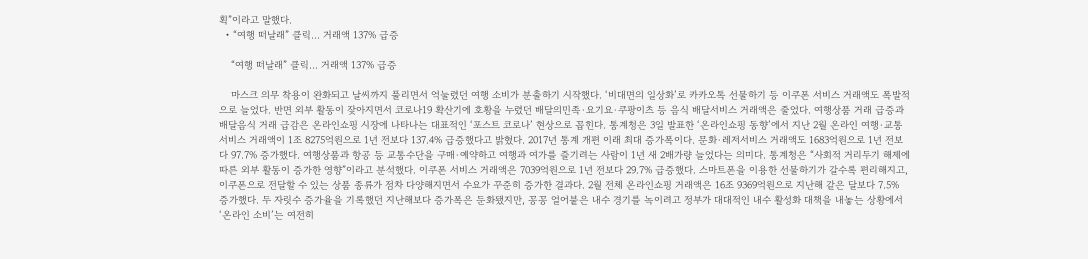획”이라고 말했다.
  • “여행 떠날래” 클릭… 거래액 137% 급증

    “여행 떠날래” 클릭… 거래액 137% 급증

    마스크 의무 착용이 완화되고 날씨까지 풀리면서 억눌렸던 여행 소비가 분출하기 시작했다. ‘비대면의 일상화’로 카카오톡 선물하기 등 이쿠폰 서비스 거래액도 폭발적으로 늘었다. 반면 외부 활동이 잦아지면서 코로나19 확산기에 호황을 누렸던 배달의민족·요기요·쿠팡이츠 등 음식 배달서비스 거래액은 줄었다. 여행상품 거래 급증과 배달음식 거래 급감은 온라인쇼핑 시장에 나타나는 대표적인 ‘포스트 코로나’ 현상으로 꼽힌다. 통계청은 3일 발표한 ‘온라인쇼핑 동향’에서 지난 2월 온라인 여행·교통서비스 거래액이 1조 8275억원으로 1년 전보다 137.4% 급증했다고 밝혔다. 2017년 통계 개편 이래 최대 증가폭이다. 문화·레저서비스 거래액도 1683억원으로 1년 전보다 97.7% 증가했다. 여행상품과 항공 등 교통수단을 구매·예약하고 여행과 여가를 즐기려는 사람이 1년 새 2배가량 늘었다는 의미다. 통계청은 “사회적 거리두기 해제에 따른 외부 활동이 증가한 영향”이라고 분석했다. 이쿠폰 서비스 거래액은 7039억원으로 1년 전보다 29.7% 급증했다. 스마트폰을 이용한 선물하기가 갈수록 편리해지고, 이쿠폰으로 전달할 수 있는 상품 종류가 점차 다양해지면서 수요가 꾸준히 증가한 결과다. 2월 전체 온라인쇼핑 거래액은 16조 9369억원으로 지난해 같은 달보다 7.5% 증가했다. 두 자릿수 증가율을 기록했던 지난해보다 증가폭은 둔화됐지만, 꽁꽁 얼어붙은 내수 경기를 녹이려고 정부가 대대적인 내수 활성화 대책을 내놓는 상황에서 ‘온라인 소비’는 여전히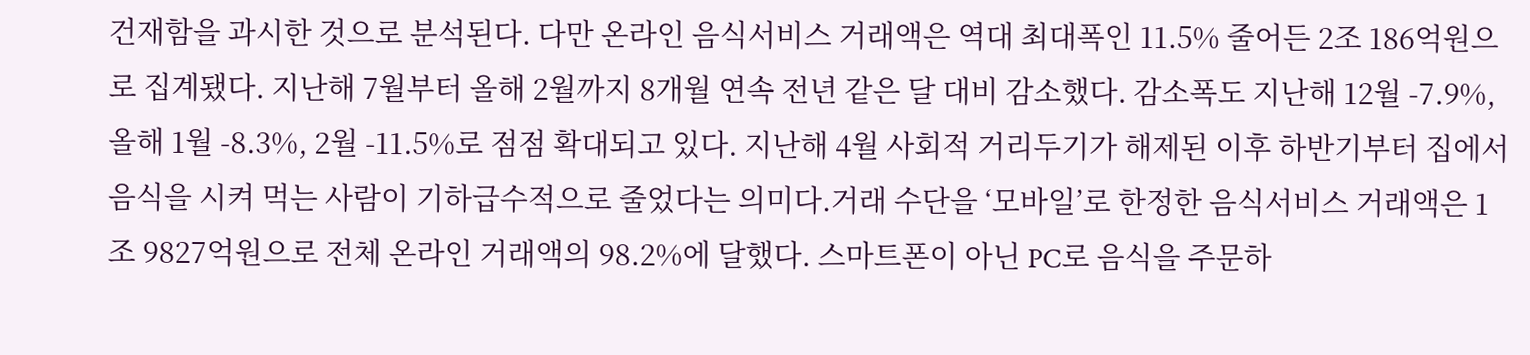건재함을 과시한 것으로 분석된다. 다만 온라인 음식서비스 거래액은 역대 최대폭인 11.5% 줄어든 2조 186억원으로 집계됐다. 지난해 7월부터 올해 2월까지 8개월 연속 전년 같은 달 대비 감소했다. 감소폭도 지난해 12월 -7.9%, 올해 1월 -8.3%, 2월 -11.5%로 점점 확대되고 있다. 지난해 4월 사회적 거리두기가 해제된 이후 하반기부터 집에서 음식을 시켜 먹는 사람이 기하급수적으로 줄었다는 의미다.거래 수단을 ‘모바일’로 한정한 음식서비스 거래액은 1조 9827억원으로 전체 온라인 거래액의 98.2%에 달했다. 스마트폰이 아닌 PC로 음식을 주문하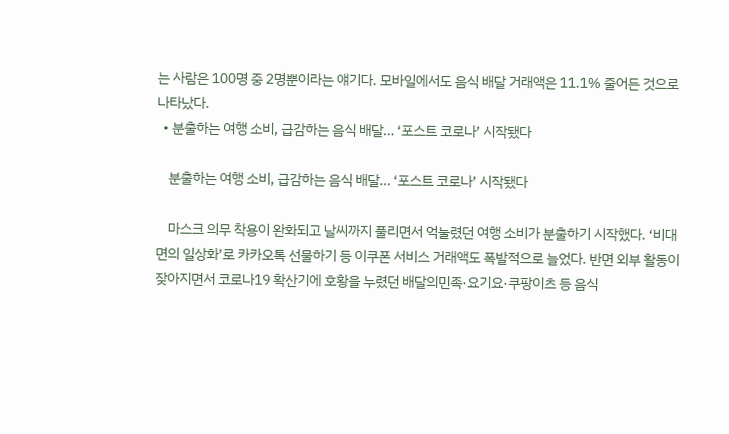는 사람은 100명 중 2명뿐이라는 얘기다. 모바일에서도 음식 배달 거래액은 11.1% 줄어든 것으로 나타났다.
  • 분출하는 여행 소비, 급감하는 음식 배달… ‘포스트 코로나’ 시작됐다

    분출하는 여행 소비, 급감하는 음식 배달… ‘포스트 코로나’ 시작됐다

    마스크 의무 착용이 완화되고 날씨까지 풀리면서 억눌렸던 여행 소비가 분출하기 시작했다. ‘비대면의 일상화’로 카카오톡 선물하기 등 이쿠폰 서비스 거래액도 폭발적으로 늘었다. 반면 외부 활동이 잦아지면서 코로나19 확산기에 호황을 누렸던 배달의민족·요기요·쿠팡이츠 등 음식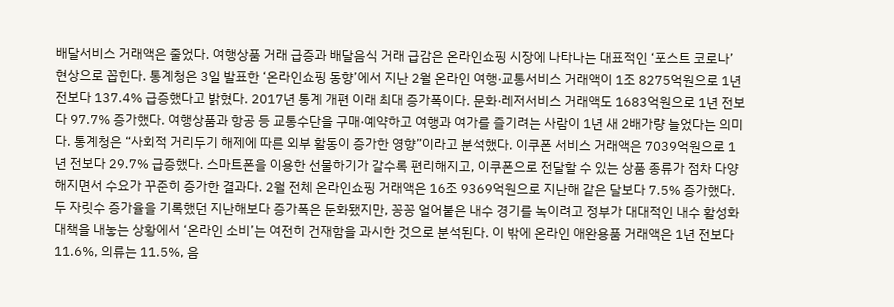배달서비스 거래액은 줄었다. 여행상품 거래 급증과 배달음식 거래 급감은 온라인쇼핑 시장에 나타나는 대표적인 ‘포스트 코로나’ 현상으로 꼽힌다. 통계청은 3일 발표한 ‘온라인쇼핑 동향’에서 지난 2월 온라인 여행·교통서비스 거래액이 1조 8275억원으로 1년 전보다 137.4% 급증했다고 밝혔다. 2017년 통계 개편 이래 최대 증가폭이다. 문화·레저서비스 거래액도 1683억원으로 1년 전보다 97.7% 증가했다. 여행상품과 항공 등 교통수단을 구매·예약하고 여행과 여가를 즐기려는 사람이 1년 새 2배가량 늘었다는 의미다. 통계청은 “사회적 거리두기 해제에 따른 외부 활동이 증가한 영향”이라고 분석했다. 이쿠폰 서비스 거래액은 7039억원으로 1년 전보다 29.7% 급증했다. 스마트폰을 이용한 선물하기가 갈수록 편리해지고, 이쿠폰으로 전달할 수 있는 상품 종류가 점차 다양해지면서 수요가 꾸준히 증가한 결과다. 2월 전체 온라인쇼핑 거래액은 16조 9369억원으로 지난해 같은 달보다 7.5% 증가했다. 두 자릿수 증가율을 기록했던 지난해보다 증가폭은 둔화됐지만, 꽁꽁 얼어붙은 내수 경기를 녹이려고 정부가 대대적인 내수 활성화 대책을 내놓는 상황에서 ‘온라인 소비’는 여전히 건재함을 과시한 것으로 분석된다. 이 밖에 온라인 애완용품 거래액은 1년 전보다 11.6%, 의류는 11.5%, 음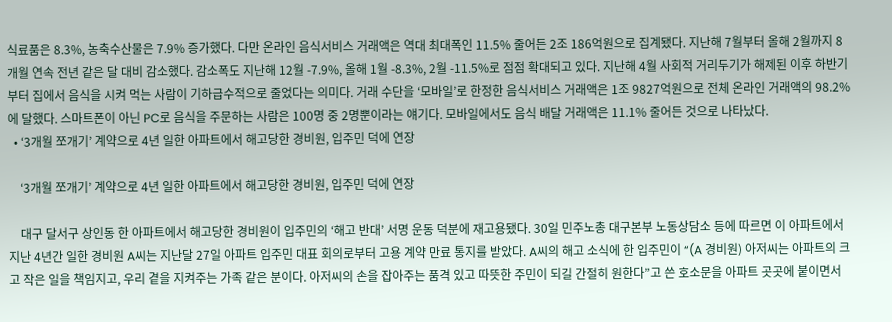식료품은 8.3%, 농축수산물은 7.9% 증가했다. 다만 온라인 음식서비스 거래액은 역대 최대폭인 11.5% 줄어든 2조 186억원으로 집계됐다. 지난해 7월부터 올해 2월까지 8개월 연속 전년 같은 달 대비 감소했다. 감소폭도 지난해 12월 -7.9%, 올해 1월 -8.3%, 2월 -11.5%로 점점 확대되고 있다. 지난해 4월 사회적 거리두기가 해제된 이후 하반기부터 집에서 음식을 시켜 먹는 사람이 기하급수적으로 줄었다는 의미다. 거래 수단을 ‘모바일’로 한정한 음식서비스 거래액은 1조 9827억원으로 전체 온라인 거래액의 98.2%에 달했다. 스마트폰이 아닌 PC로 음식을 주문하는 사람은 100명 중 2명뿐이라는 얘기다. 모바일에서도 음식 배달 거래액은 11.1% 줄어든 것으로 나타났다.
  • ‘3개월 쪼개기’ 계약으로 4년 일한 아파트에서 해고당한 경비원, 입주민 덕에 연장

    ‘3개월 쪼개기’ 계약으로 4년 일한 아파트에서 해고당한 경비원, 입주민 덕에 연장

    대구 달서구 상인동 한 아파트에서 해고당한 경비원이 입주민의 ‘해고 반대’ 서명 운동 덕분에 재고용됐다. 30일 민주노총 대구본부 노동상담소 등에 따르면 이 아파트에서 지난 4년간 일한 경비원 A씨는 지난달 27일 아파트 입주민 대표 회의로부터 고용 계약 만료 통지를 받았다. A씨의 해고 소식에 한 입주민이 “(A 경비원) 아저씨는 아파트의 크고 작은 일을 책임지고, 우리 곁을 지켜주는 가족 같은 분이다. 아저씨의 손을 잡아주는 품격 있고 따뜻한 주민이 되길 간절히 원한다”고 쓴 호소문을 아파트 곳곳에 붙이면서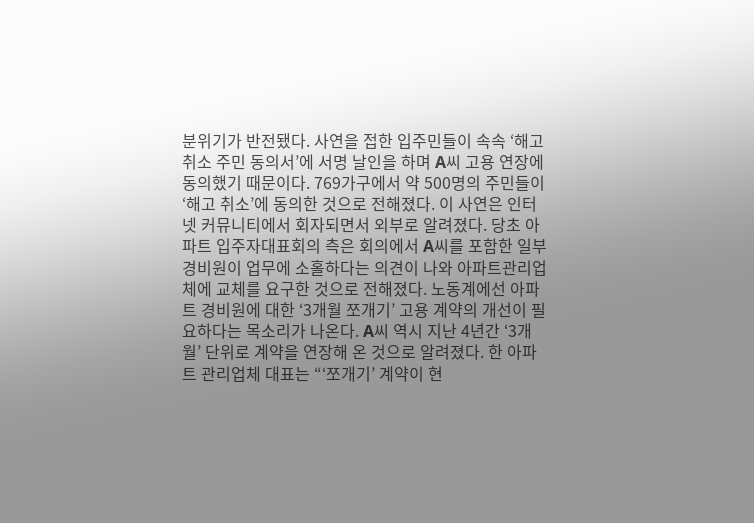분위기가 반전됐다. 사연을 접한 입주민들이 속속 ‘해고 취소 주민 동의서’에 서명 날인을 하며 A씨 고용 연장에 동의했기 때문이다. 769가구에서 약 500명의 주민들이 ‘해고 취소’에 동의한 것으로 전해졌다. 이 사연은 인터넷 커뮤니티에서 회자되면서 외부로 알려졌다. 당초 아파트 입주자대표회의 측은 회의에서 A씨를 포함한 일부 경비원이 업무에 소홀하다는 의견이 나와 아파트관리업체에 교체를 요구한 것으로 전해졌다. 노동계에선 아파트 경비원에 대한 ‘3개월 쪼개기’ 고용 계약의 개선이 필요하다는 목소리가 나온다. A씨 역시 지난 4년간 ‘3개월’ 단위로 계약을 연장해 온 것으로 알려졌다. 한 아파트 관리업체 대표는 “‘쪼개기’ 계약이 현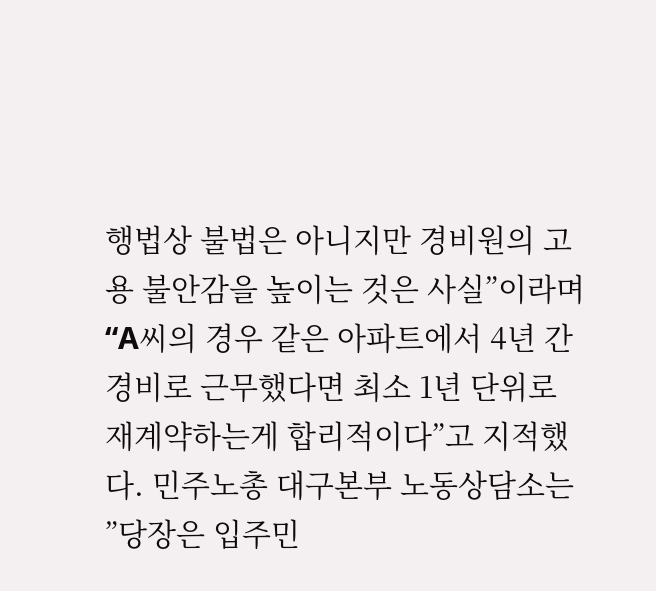행법상 불법은 아니지만 경비원의 고용 불안감을 높이는 것은 사실”이라며 “A씨의 경우 같은 아파트에서 4년 간 경비로 근무했다면 최소 1년 단위로 재계약하는게 합리적이다”고 지적했다. 민주노총 대구본부 노동상담소는 ”당장은 입주민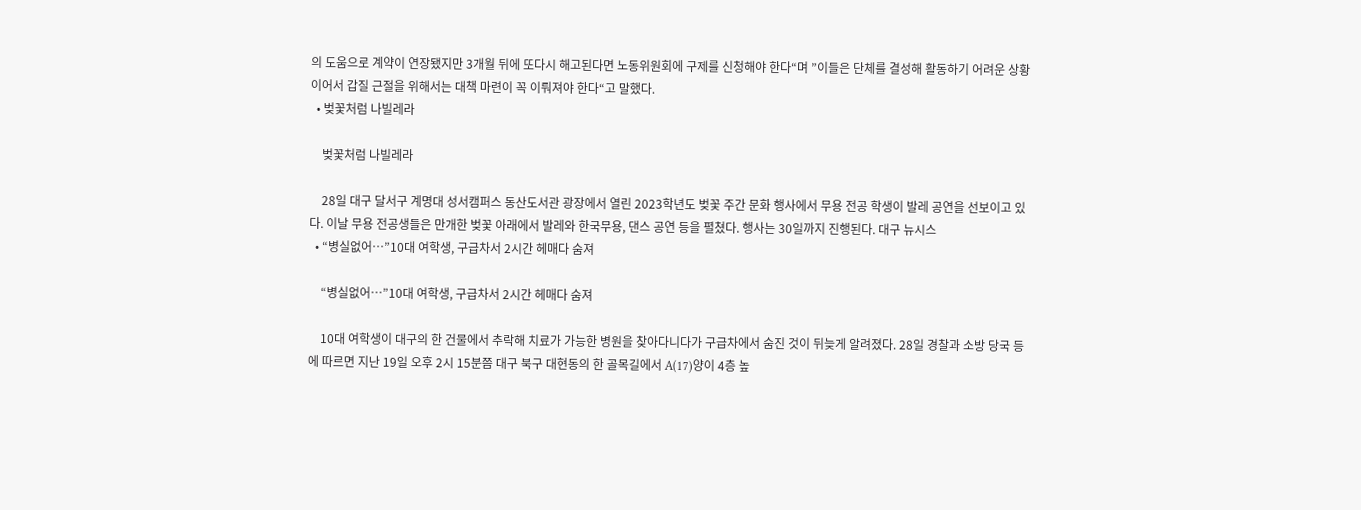의 도움으로 계약이 연장됐지만 3개월 뒤에 또다시 해고된다면 노동위원회에 구제를 신청해야 한다“며 ”이들은 단체를 결성해 활동하기 어려운 상황이어서 갑질 근절을 위해서는 대책 마련이 꼭 이뤄져야 한다“고 말했다.
  • 벚꽃처럼 나빌레라

    벚꽃처럼 나빌레라

    28일 대구 달서구 계명대 성서캠퍼스 동산도서관 광장에서 열린 2023학년도 벚꽃 주간 문화 행사에서 무용 전공 학생이 발레 공연을 선보이고 있다. 이날 무용 전공생들은 만개한 벚꽃 아래에서 발레와 한국무용, 댄스 공연 등을 펼쳤다. 행사는 30일까지 진행된다. 대구 뉴시스
  • “병실없어…”10대 여학생, 구급차서 2시간 헤매다 숨져

    “병실없어…”10대 여학생, 구급차서 2시간 헤매다 숨져

    10대 여학생이 대구의 한 건물에서 추락해 치료가 가능한 병원을 찾아다니다가 구급차에서 숨진 것이 뒤늦게 알려졌다. 28일 경찰과 소방 당국 등에 따르면 지난 19일 오후 2시 15분쯤 대구 북구 대현동의 한 골목길에서 A(17)양이 4층 높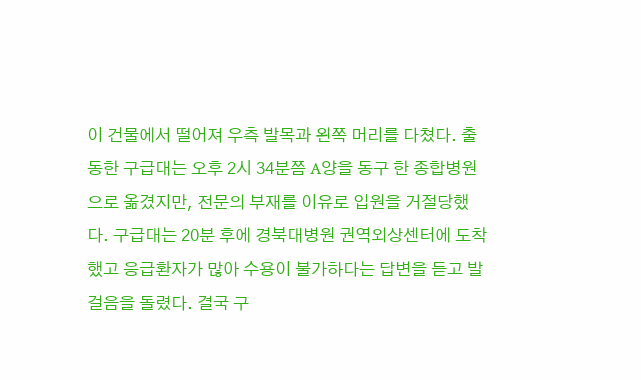이 건물에서 떨어져 우측 발목과 왼쪽 머리를 다쳤다. 출동한 구급대는 오후 2시 34분쯤 A양을 동구 한 종합병원으로 옮겼지만, 전문의 부재를 이유로 입원을 거절당했다. 구급대는 20분 후에 경북대병원 권역외상센터에 도착했고 응급환자가 많아 수용이 불가하다는 답변을 듣고 발걸음을 돌렸다. 결국 구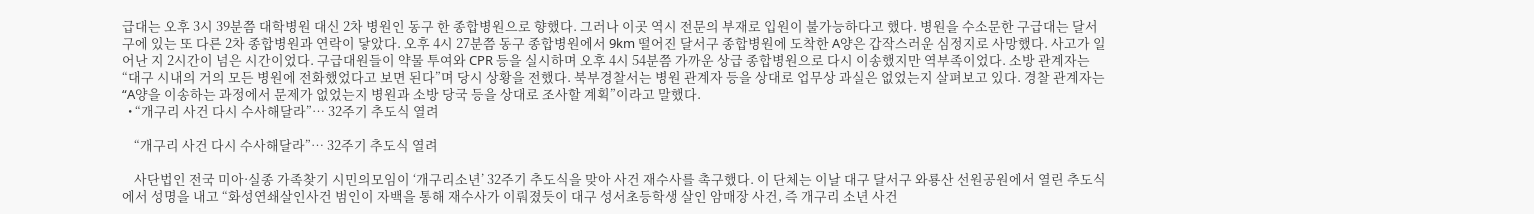급대는 오후 3시 39분쯤 대학병원 대신 2차 병원인 동구 한 종합병원으로 향했다. 그러나 이곳 역시 전문의 부재로 입원이 불가능하다고 했다. 병원을 수소문한 구급대는 달서구에 있는 또 다른 2차 종합병원과 연락이 닿았다. 오후 4시 27분쯤 동구 종합병원에서 9km 떨어진 달서구 종합병원에 도착한 A양은 갑작스러운 심정지로 사망했다. 사고가 일어난 지 2시간이 넘은 시간이었다. 구급대원들이 약물 투여와 CPR 등을 실시하며 오후 4시 54분쯤 가까운 상급 종합병원으로 다시 이송했지만 역부족이었다. 소방 관계자는 “대구 시내의 거의 모든 병원에 전화했었다고 보면 된다”며 당시 상황을 전했다. 북부경찰서는 병원 관계자 등을 상대로 업무상 과실은 없었는지 살펴보고 있다. 경찰 관계자는 “A양을 이송하는 과정에서 문제가 없었는지 병원과 소방 당국 등을 상대로 조사할 계획”이라고 말했다.
  • “개구리 사건 다시 수사해달라”… 32주기 추도식 열려

    “개구리 사건 다시 수사해달라”… 32주기 추도식 열려

    사단법인 전국 미아·실종 가족찾기 시민의모임이 ‘개구리소년’ 32주기 추도식을 맞아 사건 재수사를 촉구했다. 이 단체는 이날 대구 달서구 와룡산 선원공원에서 열린 추도식에서 성명을 내고 “화성연쇄살인사건 범인이 자백을 통해 재수사가 이뤄졌듯이 대구 성서초등학생 살인 암매장 사건, 즉 개구리 소년 사건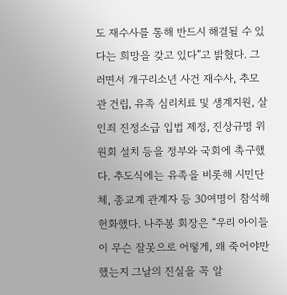도 재수사를 통해 반드시 해결될 수 있다는 희망을 갖고 있다”고 밝혔다. 그러면서 개구리소년 사건 재수사, 추모관 건립, 유족 심리치료 및 생계지원, 살인죄 진정소급 입법 제정, 진상규명 위원회 설치 등을 정부와 국회에 촉구했다. 추도식에는 유족을 비롯해 시민단체, 종교계 관계자 등 30여명이 참석해 헌화했다. 나주봉 회장은 “우리 아이들이 무슨 잘못으로 어떻게, 왜 죽어야만 했는지 그날의 진실을 꼭 알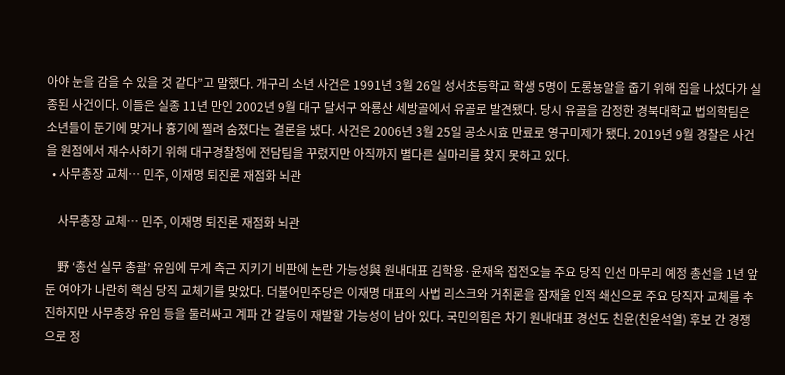아야 눈을 감을 수 있을 것 같다”고 말했다. 개구리 소년 사건은 1991년 3월 26일 성서초등학교 학생 5명이 도롱뇽알을 줍기 위해 집을 나섰다가 실종된 사건이다. 이들은 실종 11년 만인 2002년 9월 대구 달서구 와룡산 세방골에서 유골로 발견됐다. 당시 유골을 감정한 경북대학교 법의학팀은 소년들이 둔기에 맞거나 흉기에 찔려 숨졌다는 결론을 냈다. 사건은 2006년 3월 25일 공소시효 만료로 영구미제가 됐다. 2019년 9월 경찰은 사건을 원점에서 재수사하기 위해 대구경찰청에 전담팀을 꾸렸지만 아직까지 별다른 실마리를 찾지 못하고 있다.
  • 사무총장 교체… 민주, 이재명 퇴진론 재점화 뇌관

    사무총장 교체… 민주, 이재명 퇴진론 재점화 뇌관

    野 ‘총선 실무 총괄’ 유임에 무게 측근 지키기 비판에 논란 가능성與 원내대표 김학용·윤재옥 접전오늘 주요 당직 인선 마무리 예정 총선을 1년 앞둔 여야가 나란히 핵심 당직 교체기를 맞았다. 더불어민주당은 이재명 대표의 사법 리스크와 거취론을 잠재울 인적 쇄신으로 주요 당직자 교체를 추진하지만 사무총장 유임 등을 둘러싸고 계파 간 갈등이 재발할 가능성이 남아 있다. 국민의힘은 차기 원내대표 경선도 친윤(친윤석열) 후보 간 경쟁으로 정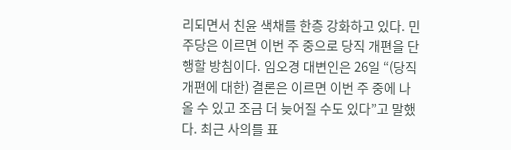리되면서 친윤 색채를 한층 강화하고 있다. 민주당은 이르면 이번 주 중으로 당직 개편을 단행할 방침이다. 임오경 대변인은 26일 “(당직 개편에 대한) 결론은 이르면 이번 주 중에 나올 수 있고 조금 더 늦어질 수도 있다”고 말했다. 최근 사의를 표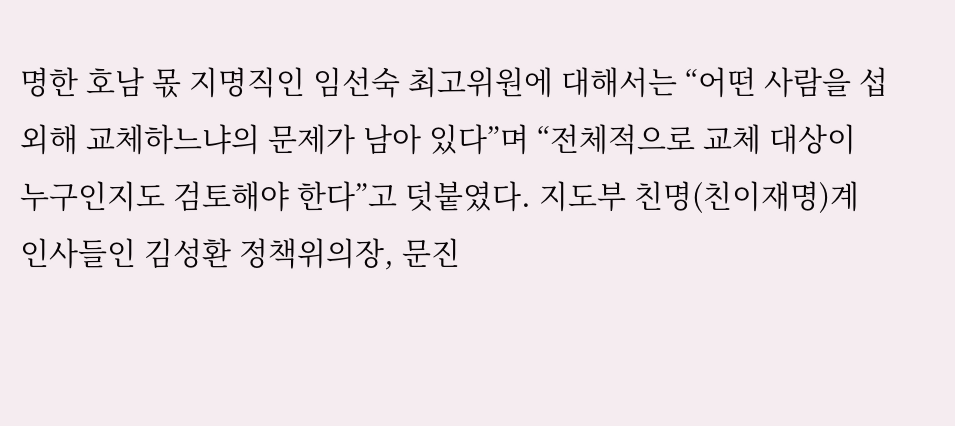명한 호남 몫 지명직인 임선숙 최고위원에 대해서는 “어떤 사람을 섭외해 교체하느냐의 문제가 남아 있다”며 “전체적으로 교체 대상이 누구인지도 검토해야 한다”고 덧붙였다. 지도부 친명(친이재명)계 인사들인 김성환 정책위의장, 문진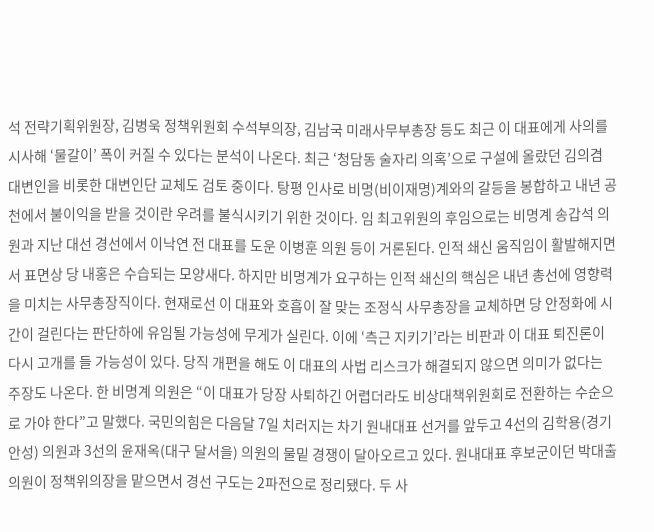석 전략기획위원장, 김병욱 정책위원회 수석부의장, 김남국 미래사무부총장 등도 최근 이 대표에게 사의를 시사해 ‘물갈이’ 폭이 커질 수 있다는 분석이 나온다. 최근 ‘청담동 술자리 의혹’으로 구설에 올랐던 김의겸 대변인을 비롯한 대변인단 교체도 검토 중이다. 탕평 인사로 비명(비이재명)계와의 갈등을 봉합하고 내년 공천에서 불이익을 받을 것이란 우려를 불식시키기 위한 것이다. 임 최고위원의 후임으로는 비명계 송갑석 의원과 지난 대선 경선에서 이낙연 전 대표를 도운 이병훈 의원 등이 거론된다. 인적 쇄신 움직임이 활발해지면서 표면상 당 내홍은 수습되는 모양새다. 하지만 비명계가 요구하는 인적 쇄신의 핵심은 내년 총선에 영향력을 미치는 사무총장직이다. 현재로선 이 대표와 호흡이 잘 맞는 조정식 사무총장을 교체하면 당 안정화에 시간이 걸린다는 판단하에 유임될 가능성에 무게가 실린다. 이에 ‘측근 지키기’라는 비판과 이 대표 퇴진론이 다시 고개를 들 가능성이 있다. 당직 개편을 해도 이 대표의 사법 리스크가 해결되지 않으면 의미가 없다는 주장도 나온다. 한 비명계 의원은 “이 대표가 당장 사퇴하긴 어렵더라도 비상대책위원회로 전환하는 수순으로 가야 한다”고 말했다. 국민의힘은 다음달 7일 치러지는 차기 원내대표 선거를 앞두고 4선의 김학용(경기 안성) 의원과 3선의 윤재옥(대구 달서을) 의원의 물밑 경쟁이 달아오르고 있다. 원내대표 후보군이던 박대출 의원이 정책위의장을 맡으면서 경선 구도는 2파전으로 정리됐다. 두 사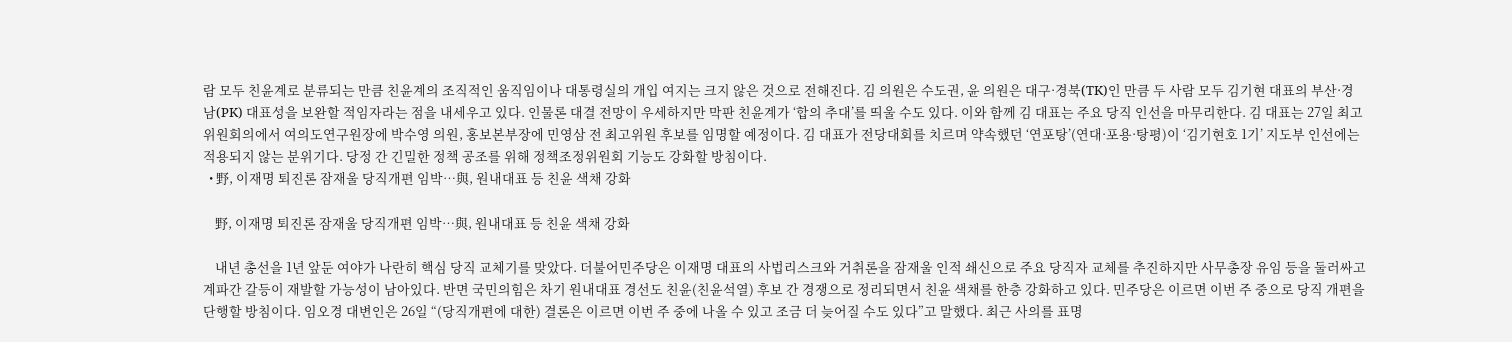람 모두 친윤계로 분류되는 만큼 친윤계의 조직적인 움직임이나 대통령실의 개입 여지는 크지 않은 것으로 전해진다. 김 의원은 수도권, 윤 의원은 대구·경북(TK)인 만큼 두 사람 모두 김기현 대표의 부산·경남(PK) 대표성을 보완할 적임자라는 점을 내세우고 있다. 인물론 대결 전망이 우세하지만 막판 친윤계가 ‘합의 추대’를 띄울 수도 있다. 이와 함께 김 대표는 주요 당직 인선을 마무리한다. 김 대표는 27일 최고위원회의에서 여의도연구원장에 박수영 의원, 홍보본부장에 민영삼 전 최고위원 후보를 임명할 예정이다. 김 대표가 전당대회를 치르며 약속했던 ‘연포탕’(연대·포용·탕평)이 ‘김기현호 1기’ 지도부 인선에는 적용되지 않는 분위기다. 당정 간 긴밀한 정책 공조를 위해 정책조정위원회 기능도 강화할 방침이다.
  • 野, 이재명 퇴진론 잠재울 당직개편 임박…與, 원내대표 등 친윤 색채 강화

    野, 이재명 퇴진론 잠재울 당직개편 임박…與, 원내대표 등 친윤 색채 강화

    내년 총선을 1년 앞둔 여야가 나란히 핵심 당직 교체기를 맞았다. 더불어민주당은 이재명 대표의 사법리스크와 거취론을 잠재울 인적 쇄신으로 주요 당직자 교체를 추진하지만 사무총장 유임 등을 둘러싸고 계파간 갈등이 재발할 가능성이 남아있다. 반면 국민의힘은 차기 원내대표 경선도 친윤(친윤석열) 후보 간 경쟁으로 정리되면서 친윤 색채를 한층 강화하고 있다. 민주당은 이르면 이번 주 중으로 당직 개편을 단행할 방침이다. 임오경 대변인은 26일 “(당직개편에 대한) 결론은 이르면 이번 주 중에 나올 수 있고 조금 더 늦어질 수도 있다”고 말했다. 최근 사의를 표명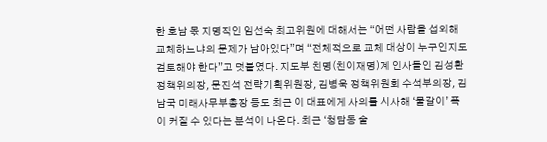한 호남 몫 지명직인 임선숙 최고위원에 대해서는 “어떤 사람을 섭외해 교체하느냐의 문제가 남아있다”며 “전체적으로 교체 대상이 누구인지도 검토해야 한다”고 덧붙였다. 지도부 친명(친이재명)계 인사들인 김성환 정책위의장, 문진석 전략기획위원장, 김병욱 정책위원회 수석부의장, 김남국 미래사무부총장 등도 최근 이 대표에게 사의를 시사해 ‘물갈이’ 폭이 커질 수 있다는 분석이 나온다. 최근 ‘청담동 술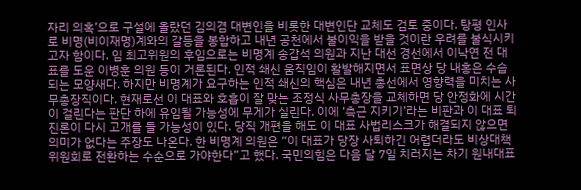자리 의혹’으로 구설에 올랐던 김의겸 대변인을 비롯한 대변인단 교체도 검토 중이다. 탕평 인사로 비명(비이재명)계와의 갈등을 봉합하고 내년 공천에서 불이익을 받을 것이란 우려를 불식시키고자 함이다. 임 최고위원의 후임으로는 비명계 송갑석 의원과 지난 대선 경선에서 이낙연 전 대표를 도운 이병훈 의원 등이 거론된다. 인적 쇄신 움직임이 활발해지면서 표면상 당 내홍은 수습되는 모양새다. 하지만 비명계가 요구하는 인적 쇄신의 핵심은 내년 총선에서 영향력을 미치는 사무총장직이다. 현재로선 이 대표와 호흡이 잘 맞는 조정식 사무총장을 교체하면 당 안정화에 시간이 걸린다는 판단 하에 유임될 가능성에 무게가 실린다. 이에 ‘측근 지키기’라는 비판과 이 대표 퇴진론이 다시 고개를 들 가능성이 있다. 당직 개편을 해도 이 대표 사법리스크가 해결되지 않으면 의미가 없다는 주장도 나온다. 한 비명계 의원은 “이 대표가 당장 사퇴하긴 어렵더라도 비상대책위원회로 전환하는 수순으로 가야한다”고 했다. 국민의힘은 다음 달 7일 치러지는 차기 원내대표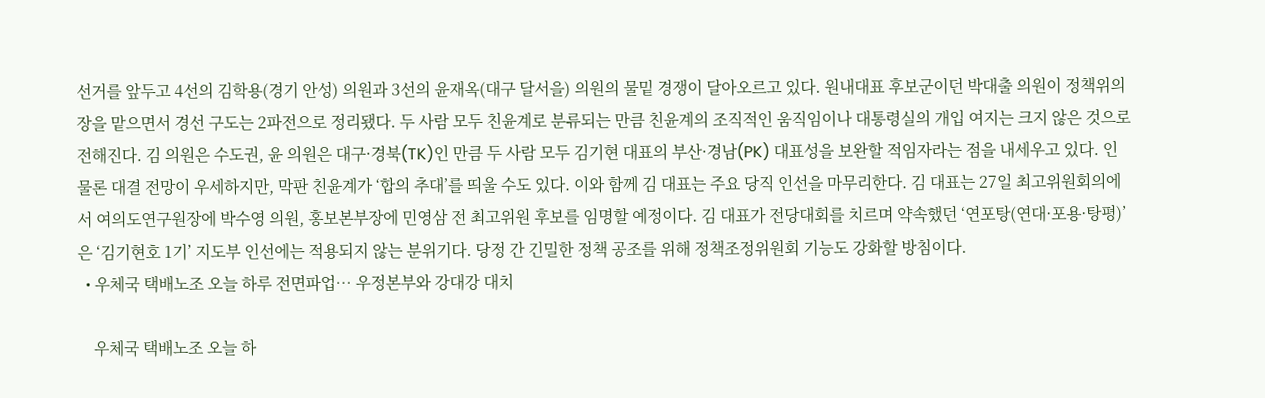선거를 앞두고 4선의 김학용(경기 안성) 의원과 3선의 윤재옥(대구 달서을) 의원의 물밑 경쟁이 달아오르고 있다. 원내대표 후보군이던 박대출 의원이 정책위의장을 맡으면서 경선 구도는 2파전으로 정리됐다. 두 사람 모두 친윤계로 분류되는 만큼 친윤계의 조직적인 움직임이나 대통령실의 개입 여지는 크지 않은 것으로 전해진다. 김 의원은 수도권, 윤 의원은 대구·경북(TK)인 만큼 두 사람 모두 김기현 대표의 부산·경남(PK) 대표성을 보완할 적임자라는 점을 내세우고 있다. 인물론 대결 전망이 우세하지만, 막판 친윤계가 ‘합의 추대’를 띄울 수도 있다. 이와 함께 김 대표는 주요 당직 인선을 마무리한다. 김 대표는 27일 최고위원회의에서 여의도연구원장에 박수영 의원, 홍보본부장에 민영삼 전 최고위원 후보를 임명할 예정이다. 김 대표가 전당대회를 치르며 약속했던 ‘연포탕(연대·포용·탕평)’은 ‘김기현호 1기’ 지도부 인선에는 적용되지 않는 분위기다. 당정 간 긴밀한 정책 공조를 위해 정책조정위원회 기능도 강화할 방침이다.
  • 우체국 택배노조 오늘 하루 전면파업… 우정본부와 강대강 대치

    우체국 택배노조 오늘 하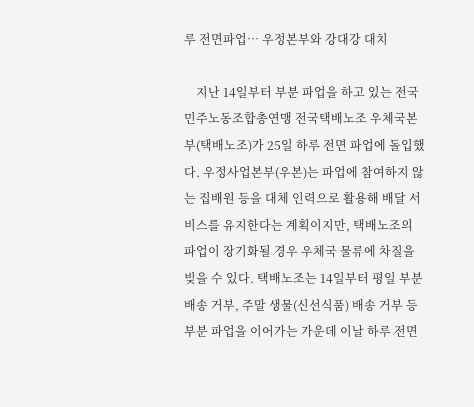루 전면파업… 우정본부와 강대강 대치

    지난 14일부터 부분 파업을 하고 있는 전국민주노동조합총연맹 전국택배노조 우체국본부(택배노조)가 25일 하루 전면 파업에 돌입했다. 우정사업본부(우본)는 파업에 참여하지 않는 집배원 등을 대체 인력으로 활용해 배달 서비스를 유지한다는 계획이지만, 택배노조의 파업이 장기화될 경우 우체국 물류에 차질을 빚을 수 있다. 택배노조는 14일부터 평일 부분배송 거부, 주말 생물(신선식품) 배송 거부 등 부분 파업을 이어가는 가운데 이날 하루 전면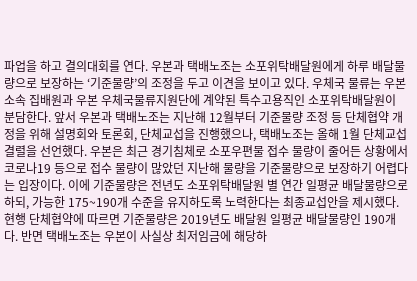파업을 하고 결의대회를 연다. 우본과 택배노조는 소포위탁배달원에게 하루 배달물량으로 보장하는 ‘기준물량’의 조정을 두고 이견을 보이고 있다. 우체국 물류는 우본 소속 집배원과 우본 우체국물류지원단에 계약된 특수고용직인 소포위탁배달원이 분담한다. 앞서 우본과 택배노조는 지난해 12월부터 기준물량 조정 등 단체협약 개정을 위해 설명회와 토론회, 단체교섭을 진행했으나, 택배노조는 올해 1월 단체교섭 결렬을 선언했다. 우본은 최근 경기침체로 소포우편물 접수 물량이 줄어든 상황에서 코로나19 등으로 접수 물량이 많았던 지난해 물량을 기준물량으로 보장하기 어렵다는 입장이다. 이에 기준물량은 전년도 소포위탁배달원 별 연간 일평균 배달물량으로 하되, 가능한 175~190개 수준을 유지하도록 노력한다는 최종교섭안을 제시했다. 현행 단체협약에 따르면 기준물량은 2019년도 배달원 일평균 배달물량인 190개다. 반면 택배노조는 우본이 사실상 최저임금에 해당하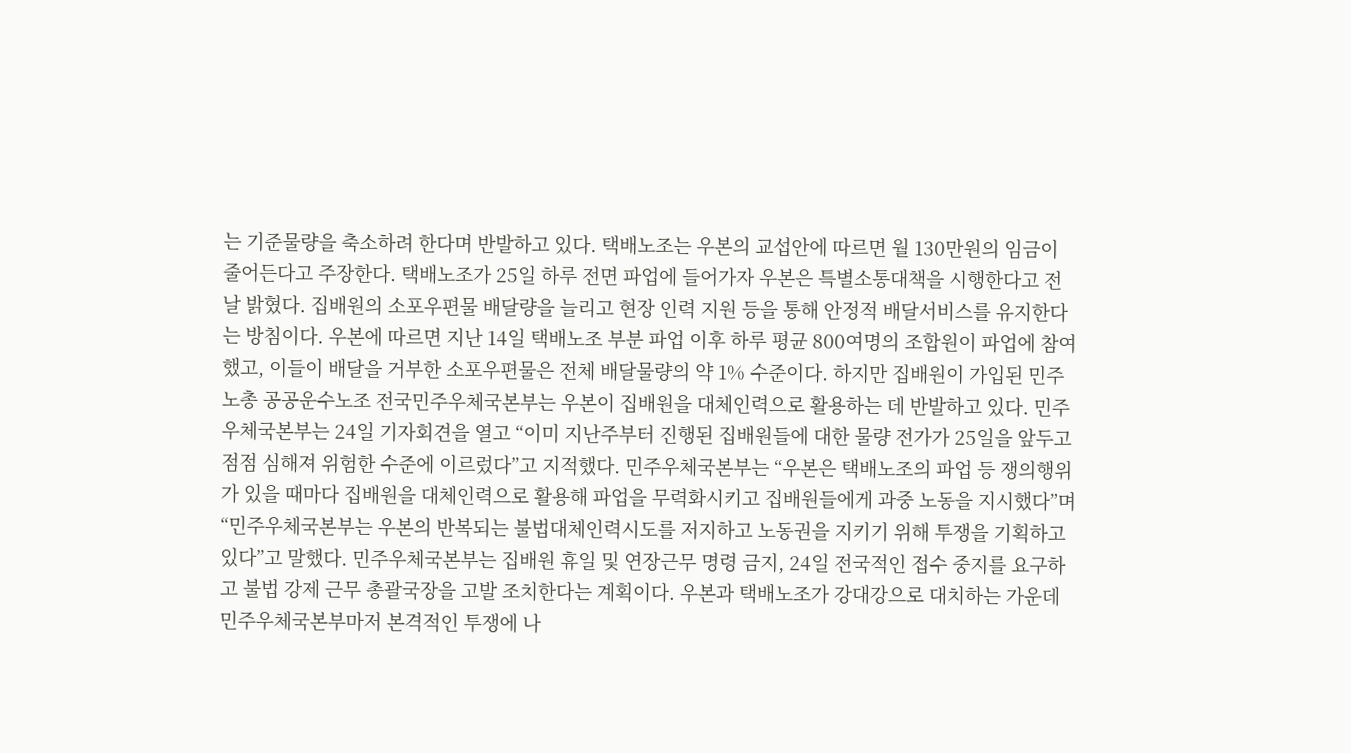는 기준물량을 축소하려 한다며 반발하고 있다. 택배노조는 우본의 교섭안에 따르면 월 130만원의 임금이 줄어든다고 주장한다. 택배노조가 25일 하루 전면 파업에 들어가자 우본은 특별소통대책을 시행한다고 전날 밝혔다. 집배원의 소포우편물 배달량을 늘리고 현장 인력 지원 등을 통해 안정적 배달서비스를 유지한다는 방침이다. 우본에 따르면 지난 14일 택배노조 부분 파업 이후 하루 평균 800여명의 조합원이 파업에 참여했고, 이들이 배달을 거부한 소포우편물은 전체 배달물량의 약 1% 수준이다. 하지만 집배원이 가입된 민주노총 공공운수노조 전국민주우체국본부는 우본이 집배원을 대체인력으로 활용하는 데 반발하고 있다. 민주우체국본부는 24일 기자회견을 열고 “이미 지난주부터 진행된 집배원들에 대한 물량 전가가 25일을 앞두고 점점 심해져 위험한 수준에 이르렀다”고 지적했다. 민주우체국본부는 “우본은 택배노조의 파업 등 쟁의행위가 있을 때마다 집배원을 대체인력으로 활용해 파업을 무력화시키고 집배원들에게 과중 노동을 지시했다”며 “민주우체국본부는 우본의 반복되는 불법대체인력시도를 저지하고 노동권을 지키기 위해 투쟁을 기획하고 있다”고 말했다. 민주우체국본부는 집배원 휴일 및 연장근무 명령 금지, 24일 전국적인 접수 중지를 요구하고 불법 강제 근무 총괄국장을 고발 조치한다는 계획이다. 우본과 택배노조가 강대강으로 대치하는 가운데 민주우체국본부마저 본격적인 투쟁에 나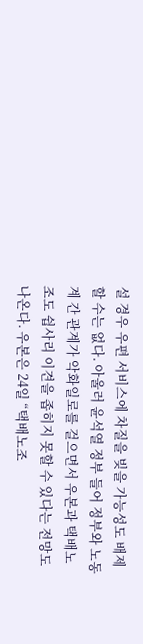설 경우 우편 서비스에 차질을 빚을 가능성도 배제할 수는 없다. 아울러 윤석열 정부 들어 정부와 노동계 간 관계가 악화일로를 걸으면서 우본과 택배노조도 쉽사리 이견을 좁히지 못할 수 있다는 전망도 나온다. 우본은 24일 “택배노조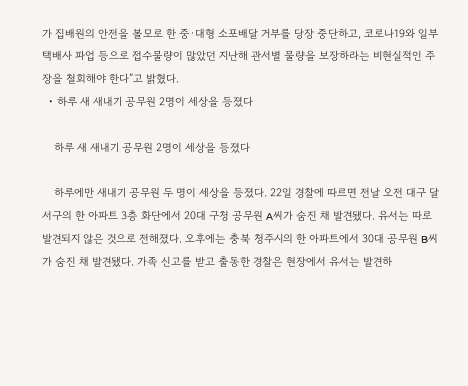가 집배원의 안전을 볼모로 한 중·대형 소포배달 거부를 당장 중단하고, 코로나19와 일부 택배사 파업 등으로 접수물량이 많았던 지난해 관서별 물량을 보장하라는 비현실적인 주장을 철회해야 한다”고 밝혔다.
  • 하루 새 새내기 공무원 2명이 세상을 등졌다

    하루 새 새내기 공무원 2명이 세상을 등졌다

    하루에만 새내기 공무원 두 명이 세상을 등졌다. 22일 경찰에 따르면 전날 오전 대구 달서구의 한 아파트 3층 화단에서 20대 구청 공무원 A씨가 숨진 채 발견됐다. 유서는 따로 발견되지 않은 것으로 전해졌다. 오후에는 충북 청주시의 한 아파트에서 30대 공무원 B씨가 숨진 채 발견됐다. 가족 신고를 받고 출동한 경찰은 현장에서 유서는 발견하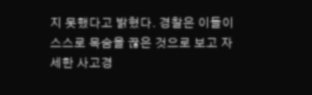지 못했다고 밝혔다. 경찰은 이들이 스스로 목숨을 끊은 것으로 보고 자세한 사고경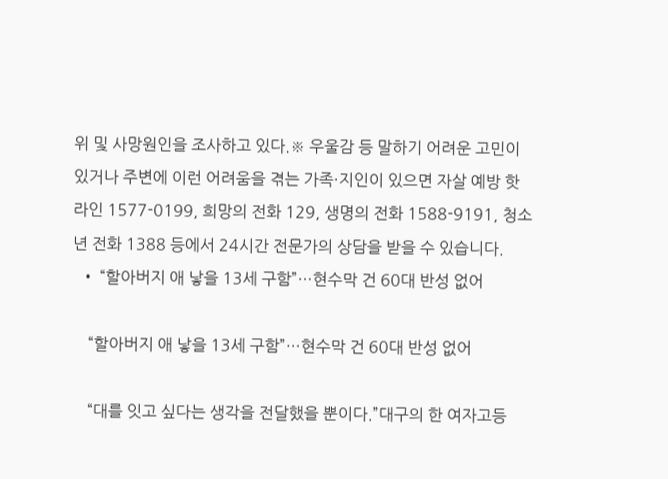위 및 사망원인을 조사하고 있다.※ 우울감 등 말하기 어려운 고민이 있거나 주변에 이런 어려움을 겪는 가족·지인이 있으면 자살 예방 핫라인 1577-0199, 희망의 전화 129, 생명의 전화 1588-9191, 청소년 전화 1388 등에서 24시간 전문가의 상담을 받을 수 있습니다.
  • “할아버지 애 낳을 13세 구함”…현수막 건 60대 반성 없어

    “할아버지 애 낳을 13세 구함”…현수막 건 60대 반성 없어

    “대를 잇고 싶다는 생각을 전달했을 뿐이다.”대구의 한 여자고등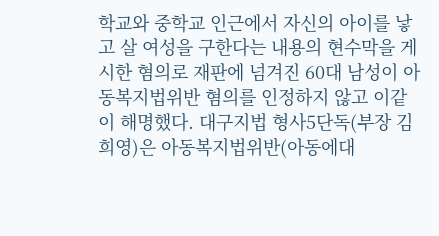학교와 중학교 인근에서 자신의 아이를 낳고 살 여성을 구한다는 내용의 현수막을 게시한 혐의로 재판에 넘겨진 60대 남성이 아동복지법위반 혐의를 인정하지 않고 이같이 해명했다. 대구지법 형사5단독(부장 김희영)은 아동복지법위반(아동에대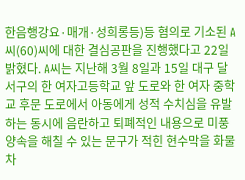한음행강요·매개·성희롱등)등 혐의로 기소된 A씨(60)씨에 대한 결심공판을 진행했다고 22일 밝혔다. A씨는 지난해 3월 8일과 15일 대구 달서구의 한 여자고등학교 앞 도로와 한 여자 중학교 후문 도로에서 아동에게 성적 수치심을 유발하는 동시에 음란하고 퇴폐적인 내용으로 미풍양속을 해칠 수 있는 문구가 적힌 현수막을 화물차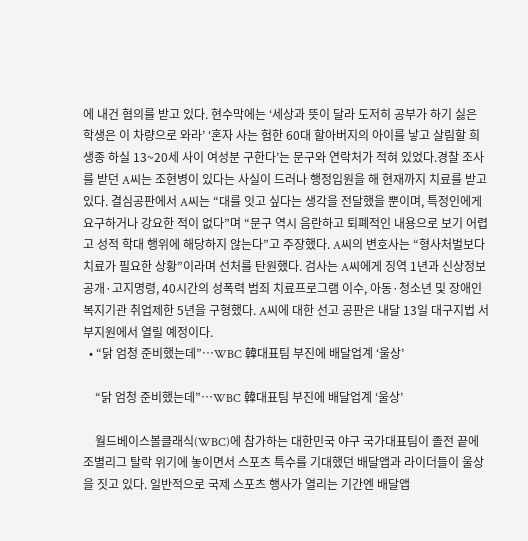에 내건 혐의를 받고 있다. 현수막에는 ‘세상과 뜻이 달라 도저히 공부가 하기 싫은 학생은 이 차량으로 와라’ ‘혼자 사는 험한 60대 할아버지의 아이를 낳고 살림할 희생종 하실 13~20세 사이 여성분 구한다’는 문구와 연락처가 적혀 있었다.경찰 조사를 받던 A씨는 조현병이 있다는 사실이 드러나 행정입원을 해 현재까지 치료를 받고 있다. 결심공판에서 A씨는 “대를 잇고 싶다는 생각을 전달했을 뿐이며, 특정인에게 요구하거나 강요한 적이 없다”며 “문구 역시 음란하고 퇴폐적인 내용으로 보기 어렵고 성적 학대 행위에 해당하지 않는다”고 주장했다. A씨의 변호사는 “형사처벌보다 치료가 필요한 상황”이라며 선처를 탄원했다. 검사는 A씨에게 징역 1년과 신상정보 공개·고지명령, 40시간의 성폭력 범죄 치료프로그램 이수, 아동·청소년 및 장애인 복지기관 취업제한 5년을 구형했다. A씨에 대한 선고 공판은 내달 13일 대구지법 서부지원에서 열릴 예정이다.
  • “닭 엄청 준비했는데”…WBC 韓대표팀 부진에 배달업계 ‘울상’

    “닭 엄청 준비했는데”…WBC 韓대표팀 부진에 배달업계 ‘울상’

    월드베이스볼클래식(WBC)에 참가하는 대한민국 야구 국가대표팀이 졸전 끝에 조별리그 탈락 위기에 놓이면서 스포츠 특수를 기대했던 배달앱과 라이더들이 울상을 짓고 있다. 일반적으로 국제 스포츠 행사가 열리는 기간엔 배달앱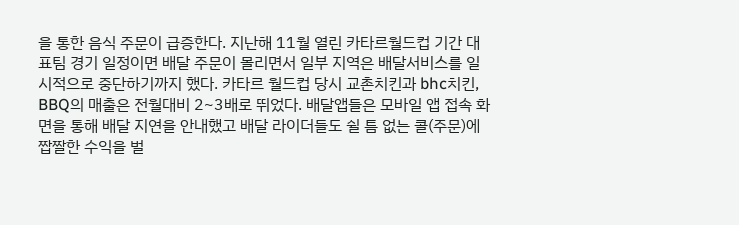을 통한 음식 주문이 급증한다. 지난해 11월 열린 카타르월드컵 기간 대표팀 경기 일정이면 배달 주문이 몰리면서 일부 지역은 배달서비스를 일시적으로 중단하기까지 했다. 카타르 월드컵 당시 교촌치킨과 bhc치킨, BBQ의 매출은 전월대비 2~3배로 뛰었다. 배달앱들은 모바일 앱 접속 화면을 통해 배달 지연을 안내했고 배달 라이더들도 쉴 틈 없는 콜(주문)에 짭짤한 수익을 벌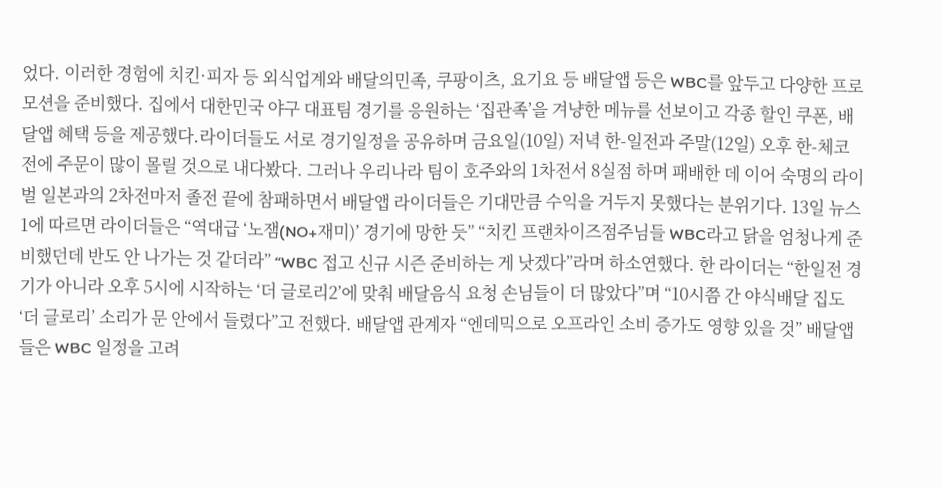었다. 이러한 경험에 치킨·피자 등 외식업계와 배달의민족, 쿠팡이츠, 요기요 등 배달앱 등은 WBC를 앞두고 다양한 프로모션을 준비했다. 집에서 대한민국 야구 대표팀 경기를 응원하는 ‘집관족’을 겨냥한 메뉴를 선보이고 각종 할인 쿠폰, 배달앱 혜택 등을 제공했다.라이더들도 서로 경기일정을 공유하며 금요일(10일) 저녁 한-일전과 주말(12일) 오후 한-체코 전에 주문이 많이 몰릴 것으로 내다봤다. 그러나 우리나라 팀이 호주와의 1차전서 8실점 하며 패배한 데 이어 숙명의 라이벌 일본과의 2차전마저 졸전 끝에 참패하면서 배달앱 라이더들은 기대만큼 수익을 거두지 못했다는 분위기다. 13일 뉴스1에 따르면 라이더들은 “역대급 ‘노잼(NO+재미)’ 경기에 망한 듯” “치킨 프랜차이즈점주님들 WBC라고 닭을 엄청나게 준비했던데 반도 안 나가는 것 같더라” “WBC 접고 신규 시즌 준비하는 게 낫겠다”라며 하소연했다. 한 라이더는 “한일전 경기가 아니라 오후 5시에 시작하는 ‘더 글로리2’에 맞춰 배달음식 요청 손님들이 더 많았다”며 “10시쯤 간 야식배달 집도 ‘더 글로리’ 소리가 문 안에서 들렸다”고 전했다. 배달앱 관계자 “엔데믹으로 오프라인 소비 증가도 영향 있을 것” 배달앱들은 WBC 일정을 고려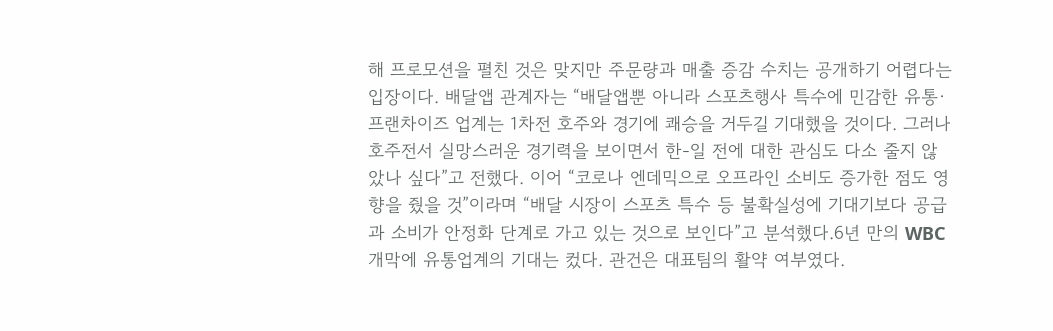해 프로모션을 펼친 것은 맞지만 주문량과 매출 증감 수치는 공개하기 어렵다는 입장이다. 배달앱 관계자는 “배달앱뿐 아니라 스포츠행사 특수에 민감한 유통·프랜차이즈 업계는 1차전 호주와 경기에 쾌승을 거두길 기대했을 것이다. 그러나 호주전서 실망스러운 경기력을 보이면서 한-일 전에 대한 관심도 다소 줄지 않았나 싶다”고 전했다. 이어 “코로나 엔데믹으로 오프라인 소비도 증가한 점도 영향을 줬을 것”이라며 “배달 시장이 스포츠 특수 등 불확실성에 기대기보다 공급과 소비가 안정화 단계로 가고 있는 것으로 보인다”고 분석했다.6년 만의 WBC 개막에 유통업계의 기대는 컸다. 관건은 대표팀의 활약 여부였다.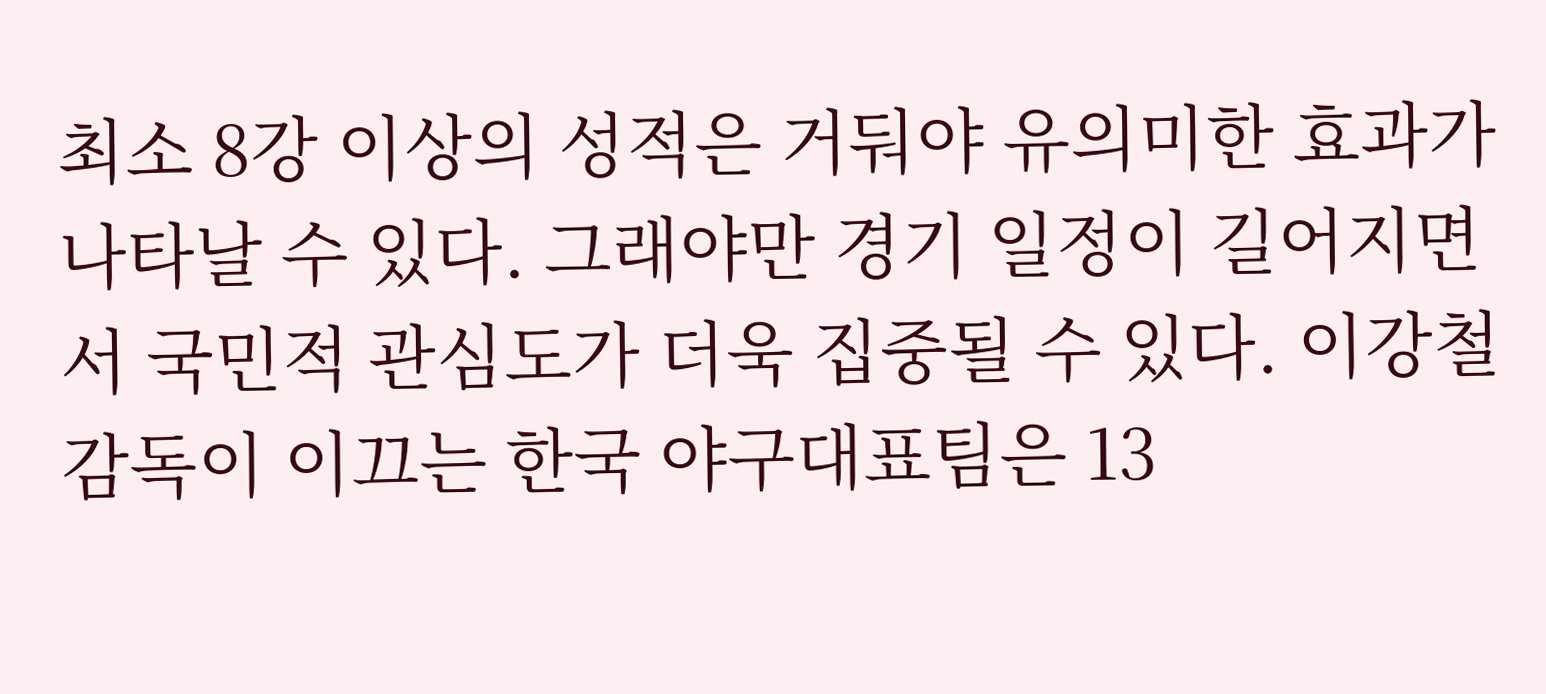최소 8강 이상의 성적은 거둬야 유의미한 효과가 나타날 수 있다. 그래야만 경기 일정이 길어지면서 국민적 관심도가 더욱 집중될 수 있다. 이강철 감독이 이끄는 한국 야구대표팀은 13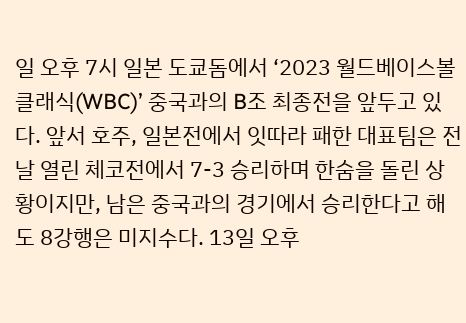일 오후 7시 일본 도쿄돔에서 ‘2023 월드베이스볼 클래식(WBC)’ 중국과의 B조 최종전을 앞두고 있다. 앞서 호주, 일본전에서 잇따라 패한 대표팀은 전날 열린 체코전에서 7-3 승리하며 한숨을 돌린 상황이지만, 남은 중국과의 경기에서 승리한다고 해도 8강행은 미지수다. 13일 오후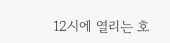12시에 열리는 호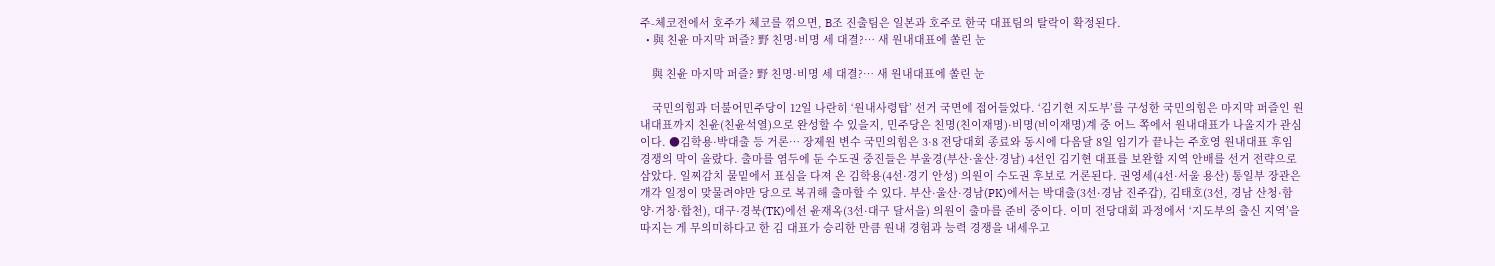주-체코전에서 호주가 체코를 꺾으면, B조 진출팀은 일본과 호주로 한국 대표팀의 탈락이 확정된다.
  • 與 친윤 마지막 퍼즐? 野 친명·비명 세 대결?… 새 원내대표에 쏠린 눈

    與 친윤 마지막 퍼즐? 野 친명·비명 세 대결?… 새 원내대표에 쏠린 눈

    국민의힘과 더불어민주당이 12일 나란히 ‘원내사령탑’ 선거 국면에 접어들었다. ‘김기현 지도부’를 구성한 국민의힘은 마지막 퍼즐인 원내대표까지 친윤(친윤석열)으로 완성할 수 있을지, 민주당은 친명(친이재명)·비명(비이재명)계 중 어느 쪽에서 원내대표가 나올지가 관심이다. ●김학용·박대출 등 거론… 장제원 변수 국민의힘은 3·8 전당대회 종료와 동시에 다음달 8일 임기가 끝나는 주호영 원내대표 후임 경쟁의 막이 올랐다. 출마를 염두에 둔 수도권 중진들은 부울경(부산·울산·경남) 4선인 김기현 대표를 보완할 지역 안배를 선거 전략으로 삼았다. 일찌감치 물밑에서 표심을 다져 온 김학용(4선·경기 안성) 의원이 수도권 후보로 거론된다. 권영세(4선·서울 용산) 통일부 장관은 개각 일정이 맞물려야만 당으로 복귀해 출마할 수 있다. 부산·울산·경남(PK)에서는 박대출(3선·경남 진주갑), 김태호(3선, 경남 산청·함양·거창·합천), 대구·경북(TK)에선 윤재옥(3선·대구 달서을) 의원이 출마를 준비 중이다. 이미 전당대회 과정에서 ‘지도부의 출신 지역’을 따지는 게 무의미하다고 한 김 대표가 승리한 만큼 원내 경험과 능력 경쟁을 내세우고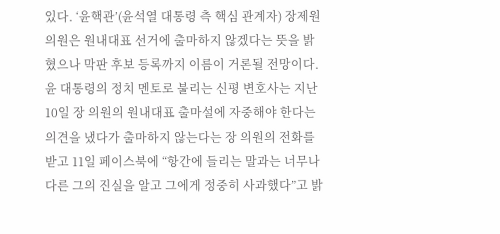있다. ‘윤핵관’(윤석열 대통령 측 핵심 관계자) 장제원 의원은 원내대표 선거에 출마하지 않겠다는 뜻을 밝혔으나 막판 후보 등록까지 이름이 거론될 전망이다. 윤 대통령의 정치 멘토로 불리는 신평 변호사는 지난 10일 장 의원의 원내대표 출마설에 자중해야 한다는 의견을 냈다가 출마하지 않는다는 장 의원의 전화를 받고 11일 페이스북에 “항간에 들리는 말과는 너무나 다른 그의 진실을 알고 그에게 정중히 사과했다”고 밝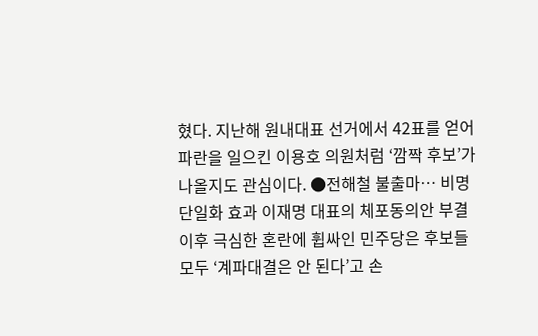혔다. 지난해 원내대표 선거에서 42표를 얻어 파란을 일으킨 이용호 의원처럼 ‘깜짝 후보’가 나올지도 관심이다. ●전해철 불출마… 비명 단일화 효과 이재명 대표의 체포동의안 부결 이후 극심한 혼란에 휩싸인 민주당은 후보들 모두 ‘계파대결은 안 된다’고 손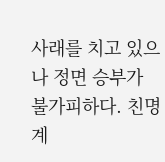사래를 치고 있으나 정면 승부가 불가피하다. 친명계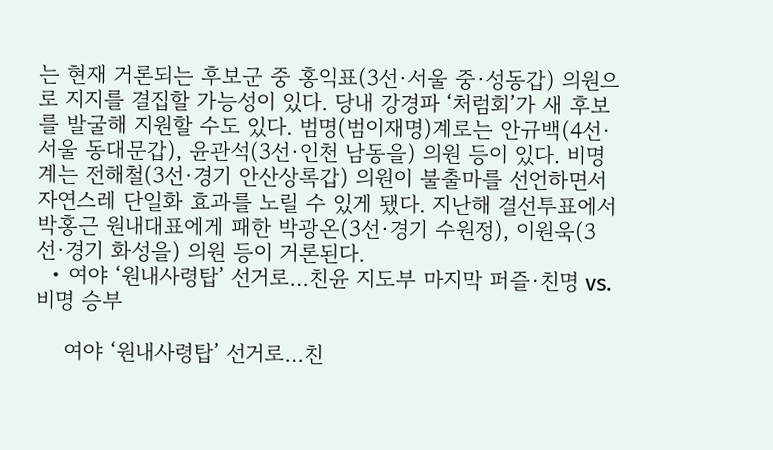는 현재 거론되는 후보군 중 홍익표(3선·서울 중·성동갑) 의원으로 지지를 결집할 가능성이 있다. 당내 강경파 ‘처럼회’가 새 후보를 발굴해 지원할 수도 있다. 범명(범이재명)계로는 안규백(4선·서울 동대문갑), 윤관석(3선·인천 남동을) 의원 등이 있다. 비명계는 전해철(3선·경기 안산상록갑) 의원이 불출마를 선언하면서 자연스레 단일화 효과를 노릴 수 있게 됐다. 지난해 결선투표에서 박홍근 원내대표에게 패한 박광온(3선·경기 수원정), 이원욱(3선·경기 화성을) 의원 등이 거론된다.
  • 여야 ‘원내사령탑’ 선거로…친윤 지도부 마지막 퍼즐·친명 vs. 비명 승부

    여야 ‘원내사령탑’ 선거로…친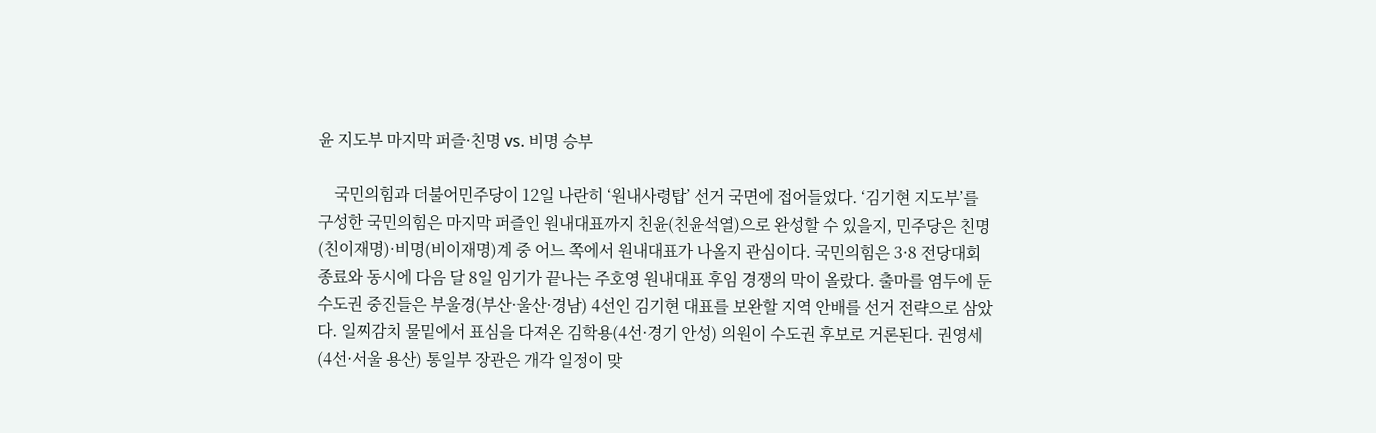윤 지도부 마지막 퍼즐·친명 vs. 비명 승부

    국민의힘과 더불어민주당이 12일 나란히 ‘원내사령탑’ 선거 국면에 접어들었다. ‘김기현 지도부’를 구성한 국민의힘은 마지막 퍼즐인 원내대표까지 친윤(친윤석열)으로 완성할 수 있을지, 민주당은 친명(친이재명)·비명(비이재명)계 중 어느 쪽에서 원내대표가 나올지 관심이다. 국민의힘은 3·8 전당대회 종료와 동시에 다음 달 8일 임기가 끝나는 주호영 원내대표 후임 경쟁의 막이 올랐다. 출마를 염두에 둔 수도권 중진들은 부울경(부산·울산·경남) 4선인 김기현 대표를 보완할 지역 안배를 선거 전략으로 삼았다. 일찌감치 물밑에서 표심을 다져온 김학용(4선·경기 안성) 의원이 수도권 후보로 거론된다. 권영세(4선·서울 용산) 통일부 장관은 개각 일정이 맞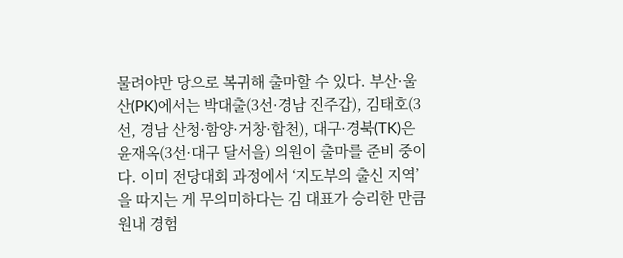물려야만 당으로 복귀해 출마할 수 있다. 부산·울산(PK)에서는 박대출(3선·경남 진주갑), 김태호(3선, 경남 산청·함양·거창·합천), 대구·경북(TK)은 윤재옥(3선·대구 달서을) 의원이 출마를 준비 중이다. 이미 전당대회 과정에서 ‘지도부의 출신 지역’을 따지는 게 무의미하다는 김 대표가 승리한 만큼 원내 경험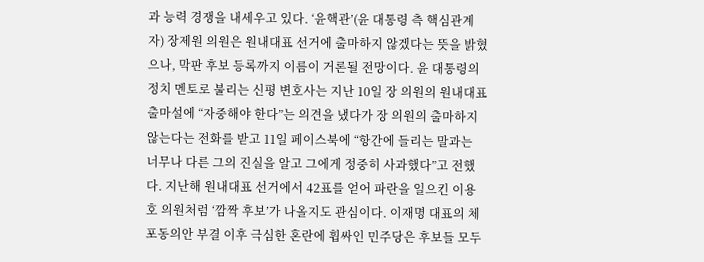과 능력 경쟁을 내세우고 있다. ‘윤핵관’(윤 대통령 측 핵심관계자) 장제원 의원은 원내대표 선거에 출마하지 않겠다는 뜻을 밝혔으나, 막판 후보 등록까지 이름이 거론될 전망이다. 윤 대통령의 정치 멘토로 불리는 신평 변호사는 지난 10일 장 의원의 원내대표 출마설에 “자중해야 한다”는 의견을 냈다가 장 의원의 출마하지 않는다는 전화를 받고 11일 페이스북에 “항간에 들리는 말과는 너무나 다른 그의 진실을 알고 그에게 정중히 사과했다”고 전했다. 지난해 원내대표 선거에서 42표를 얻어 파란을 일으킨 이용호 의원처럼 ‘깜짝 후보’가 나올지도 관심이다. 이재명 대표의 체포동의안 부결 이후 극심한 혼란에 휩싸인 민주당은 후보들 모두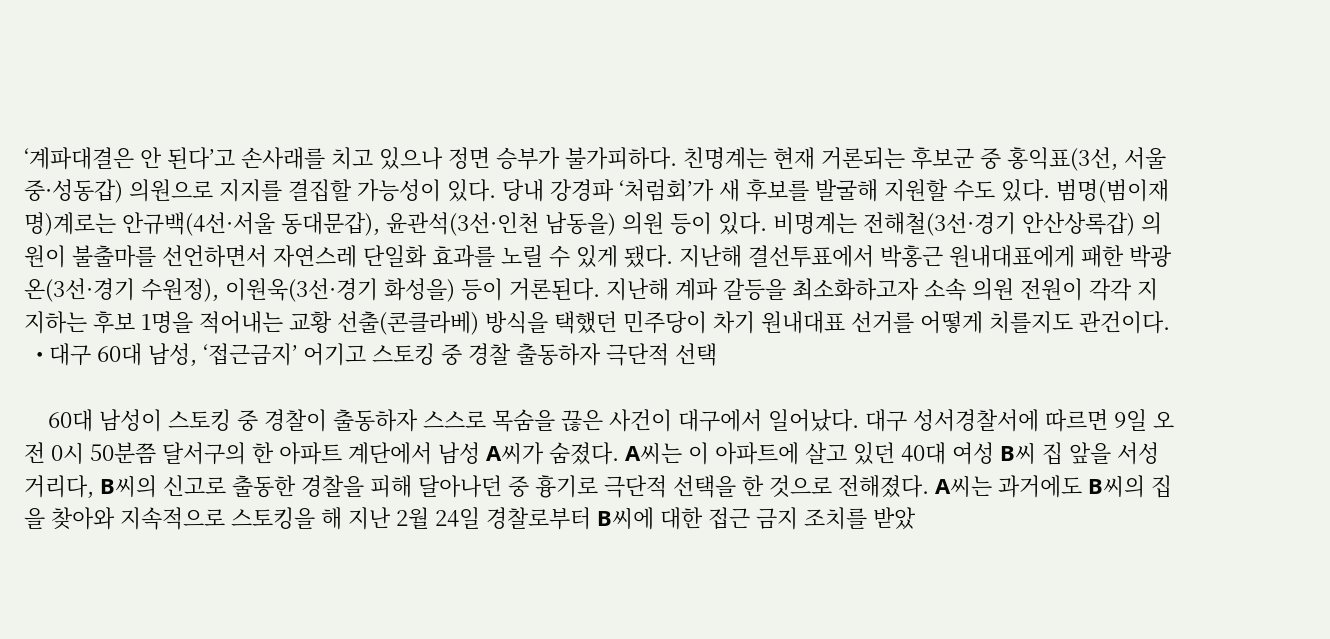‘계파대결은 안 된다’고 손사래를 치고 있으나 정면 승부가 불가피하다. 친명계는 현재 거론되는 후보군 중 홍익표(3선, 서울 중·성동갑) 의원으로 지지를 결집할 가능성이 있다. 당내 강경파 ‘처럼회’가 새 후보를 발굴해 지원할 수도 있다. 범명(범이재명)계로는 안규백(4선·서울 동대문갑), 윤관석(3선·인천 남동을) 의원 등이 있다. 비명계는 전해철(3선·경기 안산상록갑) 의원이 불출마를 선언하면서 자연스레 단일화 효과를 노릴 수 있게 됐다. 지난해 결선투표에서 박홍근 원내대표에게 패한 박광온(3선·경기 수원정), 이원욱(3선·경기 화성을) 등이 거론된다. 지난해 계파 갈등을 최소화하고자 소속 의원 전원이 각각 지지하는 후보 1명을 적어내는 교황 선출(콘클라베) 방식을 택했던 민주당이 차기 원내대표 선거를 어떻게 치를지도 관건이다.
  • 대구 60대 남성, ‘접근금지’ 어기고 스토킹 중 경찰 출동하자 극단적 선택

    60대 남성이 스토킹 중 경찰이 출동하자 스스로 목숨을 끊은 사건이 대구에서 일어났다. 대구 성서경찰서에 따르면 9일 오전 0시 50분쯤 달서구의 한 아파트 계단에서 남성 A씨가 숨졌다. A씨는 이 아파트에 살고 있던 40대 여성 B씨 집 앞을 서성거리다, B씨의 신고로 출동한 경찰을 피해 달아나던 중 흉기로 극단적 선택을 한 것으로 전해졌다. A씨는 과거에도 B씨의 집을 찾아와 지속적으로 스토킹을 해 지난 2월 24일 경찰로부터 B씨에 대한 접근 금지 조치를 받았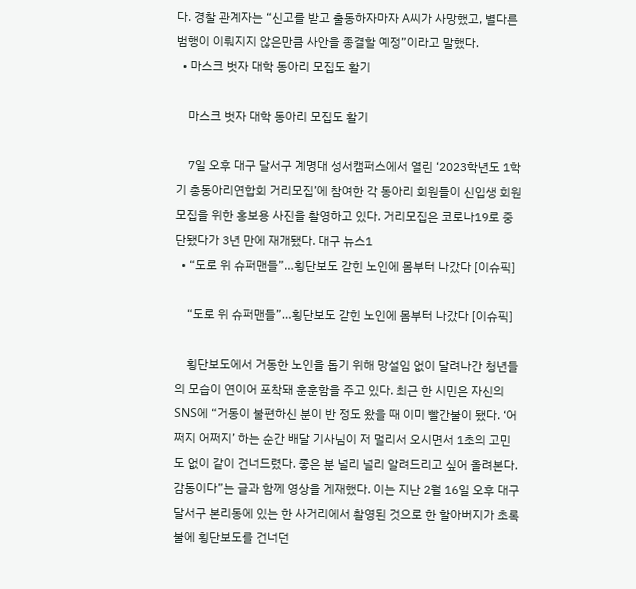다. 경찰 관계자는 “신고를 받고 출동하자마자 A씨가 사망했고, 별다른 범행이 이뤄지지 않은만큼 사안을 종결할 예정”이라고 말했다.
  • 마스크 벗자 대학 동아리 모집도 활기

    마스크 벗자 대학 동아리 모집도 활기

    7일 오후 대구 달서구 계명대 성서캠퍼스에서 열린 ‘2023학년도 1학기 총동아리연합회 거리모집’에 참여한 각 동아리 회원들이 신입생 회원 모집을 위한 홍보용 사진을 촬영하고 있다. 거리모집은 코로나19로 중단됐다가 3년 만에 재개됐다. 대구 뉴스1
  • “도로 위 슈퍼맨들”…횡단보도 갇힌 노인에 몸부터 나갔다 [이슈픽]

    “도로 위 슈퍼맨들”…횡단보도 갇힌 노인에 몸부터 나갔다 [이슈픽]

    횡단보도에서 거동한 노인을 돕기 위해 망설임 없이 달려나간 청년들의 모습이 연이어 포착돼 훈훈함을 주고 있다. 최근 한 시민은 자신의 SNS에 “거동이 불편하신 분이 반 정도 왔을 때 이미 빨간불이 됐다. ‘어쩌지 어쩌지’ 하는 순간 배달 기사님이 저 멀리서 오시면서 1초의 고민도 없이 같이 건너드렸다. 좋은 분 널리 널리 알려드리고 싶어 올려본다. 감동이다”는 글과 함께 영상을 게재했다. 이는 지난 2월 16일 오후 대구 달서구 본리동에 있는 한 사거리에서 촬영된 것으로 한 할아버지가 초록불에 횡단보도를 건너던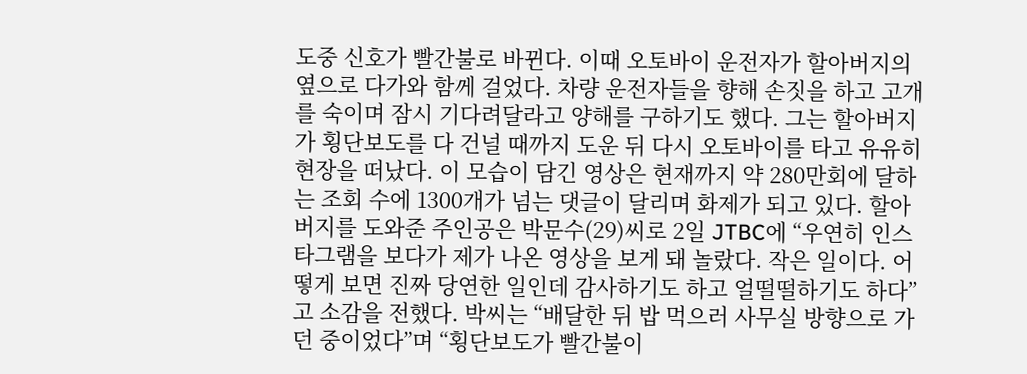도중 신호가 빨간불로 바뀐다. 이때 오토바이 운전자가 할아버지의 옆으로 다가와 함께 걸었다. 차량 운전자들을 향해 손짓을 하고 고개를 숙이며 잠시 기다려달라고 양해를 구하기도 했다. 그는 할아버지가 횡단보도를 다 건널 때까지 도운 뒤 다시 오토바이를 타고 유유히 현장을 떠났다. 이 모습이 담긴 영상은 현재까지 약 280만회에 달하는 조회 수에 1300개가 넘는 댓글이 달리며 화제가 되고 있다. 할아버지를 도와준 주인공은 박문수(29)씨로 2일 JTBC에 “우연히 인스타그램을 보다가 제가 나온 영상을 보게 돼 놀랐다. 작은 일이다. 어떻게 보면 진짜 당연한 일인데 감사하기도 하고 얼떨떨하기도 하다”고 소감을 전했다. 박씨는 “배달한 뒤 밥 먹으러 사무실 방향으로 가던 중이었다”며 “횡단보도가 빨간불이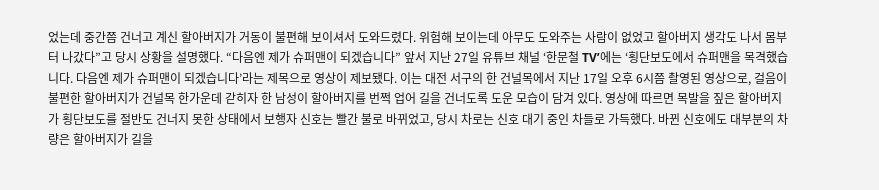었는데 중간쯤 건너고 계신 할아버지가 거동이 불편해 보이셔서 도와드렸다. 위험해 보이는데 아무도 도와주는 사람이 없었고 할아버지 생각도 나서 몸부터 나갔다”고 당시 상황을 설명했다. “다음엔 제가 슈퍼맨이 되겠습니다” 앞서 지난 27일 유튜브 채널 ‘한문철 TV’에는 ‘횡단보도에서 슈퍼맨을 목격했습니다. 다음엔 제가 슈퍼맨이 되겠습니다’라는 제목으로 영상이 제보됐다. 이는 대전 서구의 한 건널목에서 지난 17일 오후 6시쯤 촬영된 영상으로, 걸음이 불편한 할아버지가 건널목 한가운데 갇히자 한 남성이 할아버지를 번쩍 업어 길을 건너도록 도운 모습이 담겨 있다. 영상에 따르면 목발을 짚은 할아버지가 횡단보도를 절반도 건너지 못한 상태에서 보행자 신호는 빨간 불로 바뀌었고, 당시 차로는 신호 대기 중인 차들로 가득했다. 바뀐 신호에도 대부분의 차량은 할아버지가 길을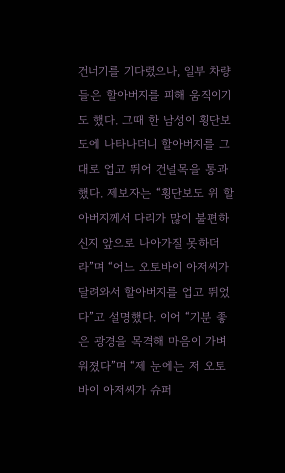건너기를 기다렸으나, 일부 차량들은 할아버지를 피해 움직이기도 했다. 그때 한 남성이 횡단보도에 나타나더니 할아버지를 그대로 업고 뛰어 건널목을 통과했다. 제보자는 “횡단보도 위 할아버지께서 다리가 많이 불편하신지 앞으로 나아가질 못하더라”며 “어느 오토바이 아저씨가 달려와서 할아버지를 업고 뛰었다”고 설명했다. 이어 “기분 좋은 광경을 목격해 마음이 가벼워졌다”며 “제 눈에는 저 오토바이 아저씨가 슈퍼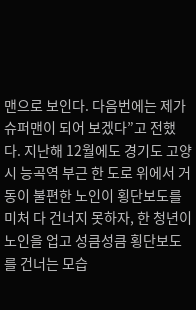맨으로 보인다. 다음번에는 제가 슈퍼맨이 되어 보겠다”고 전했다. 지난해 12월에도 경기도 고양시 능곡역 부근 한 도로 위에서 거동이 불편한 노인이 횡단보도를 미처 다 건너지 못하자, 한 청년이 노인을 업고 성큼성큼 횡단보도를 건너는 모습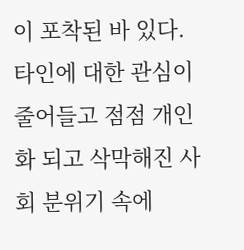이 포착된 바 있다. 타인에 대한 관심이 줄어들고 점점 개인화 되고 삭막해진 사회 분위기 속에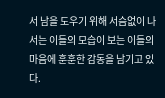서 남을 도우기 위해 서슴없이 나서는 이들의 모습이 보는 이들의 마음에 훈훈한 감동을 남기고 있다.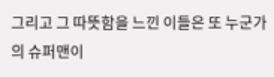그리고 그 따뜻함을 느낀 이들은 또 누군가의 슈퍼맨이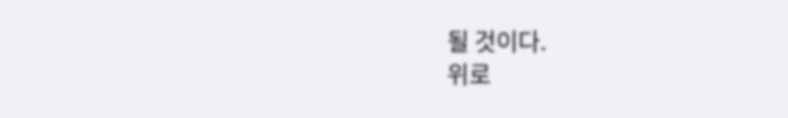될 것이다.
위로